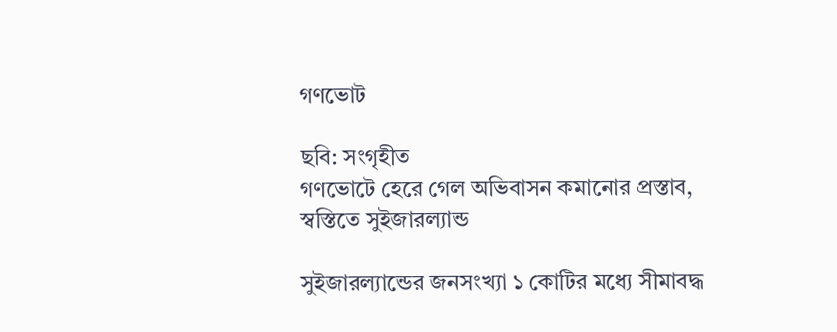গণভোট

ছবি: সংগৃহীত
গণভোটে হেরে গেল অভিবাসন কমানোর প্রস্তাব, স্বস্তিতে সুইজারল্যান্ড

সুইজারল্যান্ডের জনসংখ্যা ১ কোটির মধ্যে সীমাবদ্ধ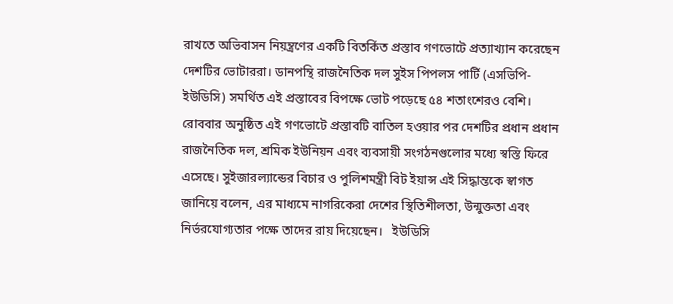রাখতে অভিবাসন নিয়ন্ত্রণের একটি বিতর্কিত প্রস্তাব গণভোটে প্রত্যাখ্যান করেছেন দেশটির ভোটাররা। ডানপন্থি রাজনৈতিক দল সুইস পিপলস পার্টি (এসভিপি-ইউডিসি) সমর্থিত এই প্রস্তাবের বিপক্ষে ভোট পড়েছে ৫৪ শতাংশেরও বেশি।   রোববার অনুষ্ঠিত এই গণভোটে প্রস্তাবটি বাতিল হওয়ার পর দেশটির প্রধান প্রধান রাজনৈতিক দল, শ্রমিক ইউনিয়ন এবং ব্যবসায়ী সংগঠনগুলোর মধ্যে স্বস্তি ফিরে এসেছে। সুইজারল্যান্ডের বিচার ও পুলিশমন্ত্রী বিট ইয়ান্স এই সিদ্ধান্তকে স্বাগত জানিয়ে বলেন, এর মাধ্যমে নাগরিকেরা দেশের স্থিতিশীলতা, উন্মুক্ততা এবং নির্ভরযোগ্যতার পক্ষে তাদের রায় দিয়েছেন।   ইউডিসি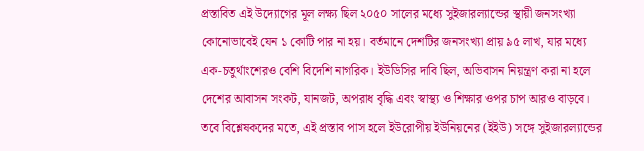প্রস্তাবিত এই উদ্যোগের মূল লক্ষ্য ছিল ২০৫০ সালের মধ্যে সুইজারল্যান্ডের স্থায়ী জনসংখ্যা কোনোভাবেই যেন ১ কোটি পার না হয়। বর্তমানে দেশটির জনসংখ্যা প্রায় ৯৫ লাখ, যার মধ্যে এক-চতুর্থাংশেরও বেশি বিদেশি নাগরিক। ইউডিসির দাবি ছিল, অভিবাসন নিয়ন্ত্রণ করা না হলে দেশের আবাসন সংকট, যানজট, অপরাধ বৃদ্ধি এবং স্বাস্থ্য ও শিক্ষার ওপর চাপ আরও বাড়বে। তবে বিশ্লেষকদের মতে, এই প্রস্তাব পাস হলে ইউরোপীয় ইউনিয়নের (ইইউ) সঙ্গে সুইজারল্যান্ডের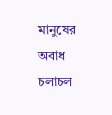মানুষের অবাধ চলাচল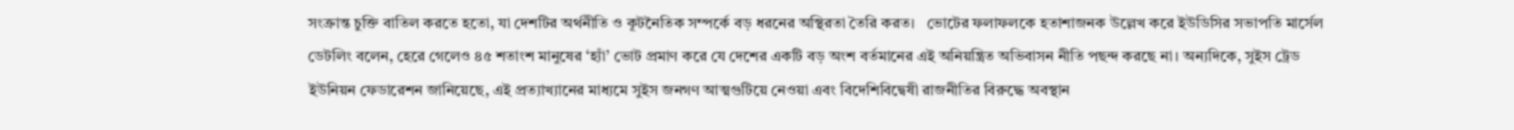সংক্রান্ত চুক্তি বাতিল করতে হতো, যা দেশটির অর্থনীতি ও কূটনৈতিক সম্পর্কে বড় ধরনের অস্থিরতা তৈরি করত।   ভোটের ফলাফলকে হতাশাজনক উল্লেখ করে ইউডিসির সভাপতি মার্সেল ডেটলিং বলেন, হেরে গেলেও ৪৫ শতাংশ মানুষের ‘হ্যাঁ’ ভোট প্রমাণ করে যে দেশের একটি বড় অংশ বর্তমানের এই অনিয়ন্ত্রিত অভিবাসন নীতি পছন্দ করছে না। অন্যদিকে, সুইস ট্রেড ইউনিয়ন ফেডারেশন জানিয়েছে, এই প্রত্যাখ্যানের মাধ্যমে সুইস জনগণ আত্মগুটিয়ে নেওয়া এবং বিদেশিবিদ্বেষী রাজনীতির বিরুদ্ধে অবস্থান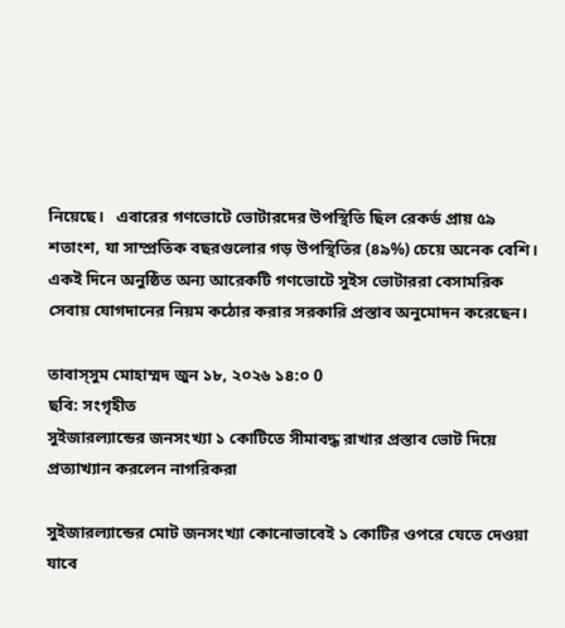নিয়েছে।   এবারের গণভোটে ভোটারদের উপস্থিতি ছিল রেকর্ড প্রায় ৫৯ শতাংশ, যা সাম্প্রতিক বছরগুলোর গড় উপস্থিতির (৪৯%) চেয়ে অনেক বেশি। একই দিনে অনুষ্ঠিত অন্য আরেকটি গণভোটে সুইস ভোটাররা বেসামরিক সেবায় যোগদানের নিয়ম কঠোর করার সরকারি প্রস্তাব অনুমোদন করেছেন।

তাবাস্সুম মোহাম্মদ জুন ১৮, ২০২৬ ১৪:০ 0
ছবি: সংগৃহীত
সুইজারল্যান্ডের জনসংখ্যা ১ কোটিতে সীমাবদ্ধ রাখার প্রস্তাব ভোট দিয়ে প্রত্যাখ্যান করলেন নাগরিকরা

সুইজারল্যান্ডের মোট জনসংখ্যা কোনোভাবেই ১ কোটির ওপরে যেতে দেওয়া যাবে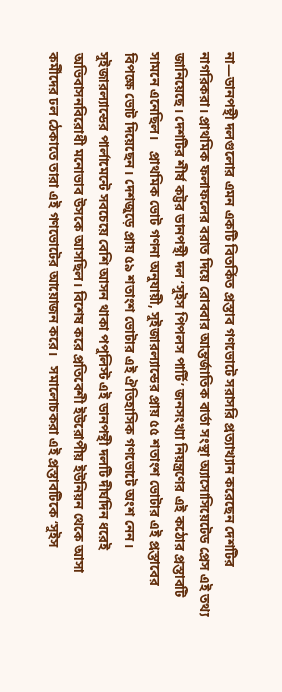না—ডানপন্থী দলগুলোর এমন একটি বিতর্কিত প্রস্তাব গণভোটে সরাসরি প্রত্যাখ্যান করেছেন দেশটির নাগরিকরা। প্রাথমিক ফলাফলের বরাত দিয়ে রোববার আন্তর্জাতিক বার্তা সংস্থা অ্যাসোসিয়েটেড প্রেস এই তথ্য জানিয়েছে। দেশটির শীর্ষ কট্টর ডানপন্থী দল ‘সুইস পিপলস পার্টি’ জনসংখ্যা নিয়ন্ত্রণের এই কঠোর প্রস্তাবটি সামনে এনেছিল।   প্রাথমিক ভোট গণনা অনুযায়ী, সুইজারল্যান্ডের প্রায় ৫৫ শতাংশ ভোটার এই প্রস্তাবের বিপক্ষে ভোট দিয়েছেন। দেশজুড়ে প্রায় ৫৯ শতাংশ ভোটার এই ঐতিহাসিক গণভোটে অংশ নেন। সুইজারল্যান্ডের পার্লামেন্টে সবচেয়ে বেশি আসন থাকা পপুলিস্ট এই ডানপন্থী দলটি দীর্ঘদিন ধরেই অভিবাসনবিরোধী মনোভাব উসকে আসছিল। বিশেষ করে প্রতিবেশী ইউরোপীয় ইউনিয়ন থেকে আসা কর্মীদের ঢল ঠেকাতে তারা এই গণভোটের আয়োজন করে।   সমালোচকরা এই প্রস্তাবটিকে ‘সুইস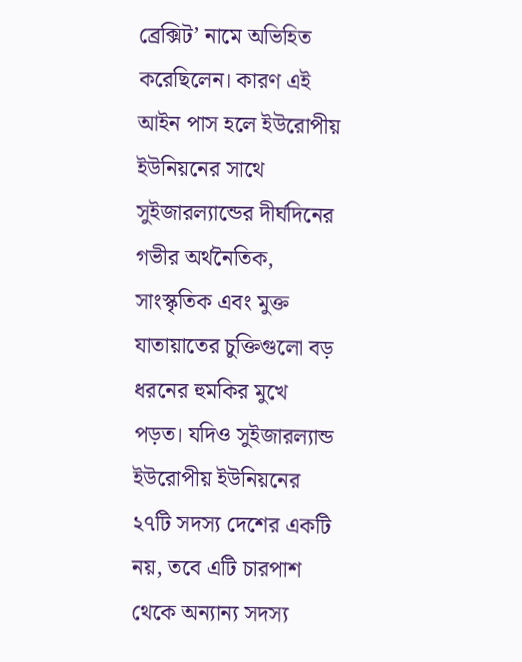ব্রেক্সিট’ নামে অভিহিত করেছিলেন। কারণ এই আইন পাস হলে ইউরোপীয় ইউনিয়নের সাথে সুইজারল্যান্ডের দীর্ঘদিনের গভীর অর্থনৈতিক, সাংস্কৃতিক এবং মুক্ত যাতায়াতের চুক্তিগুলো বড় ধরনের হুমকির মুখে পড়ত। যদিও সুইজারল্যান্ড ইউরোপীয় ইউনিয়নের ২৭টি সদস্য দেশের একটি নয়, তবে এটি চারপাশ থেকে অন্যান্য সদস্য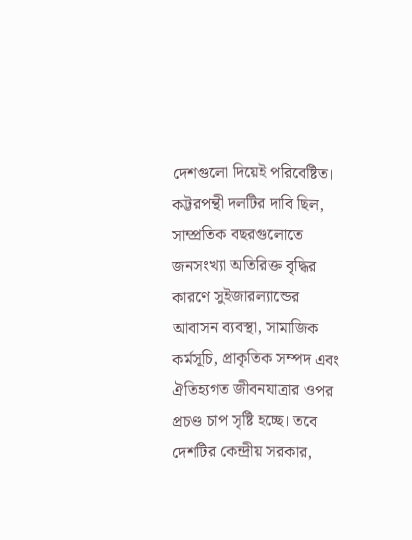দেশগুলো দিয়েই পরিবেষ্টিত।   কট্টরপন্থী দলটির দাবি ছিল, সাম্প্রতিক বছরগুলোতে জনসংখ্যা অতিরিক্ত বৃদ্ধির কারণে সুইজারল্যান্ডের আবাসন ব্যবস্থা, সামাজিক কর্মসূচি, প্রাকৃতিক সম্পদ এবং ঐতিহ্যগত জীবনযাত্রার ওপর প্রচণ্ড চাপ সৃষ্টি হচ্ছে। তবে দেশটির কেন্দ্রীয় সরকার,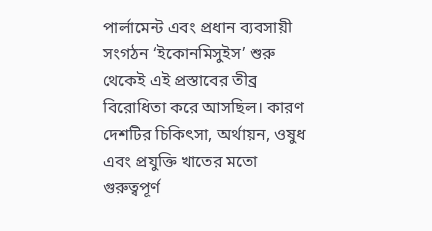পার্লামেন্ট এবং প্রধান ব্যবসায়ী সংগঠন ‘ইকোনমিসুইস’ শুরু থেকেই এই প্রস্তাবের তীব্র বিরোধিতা করে আসছিল। কারণ দেশটির চিকিৎসা, অর্থায়ন, ওষুধ এবং প্রযুক্তি খাতের মতো গুরুত্বপূর্ণ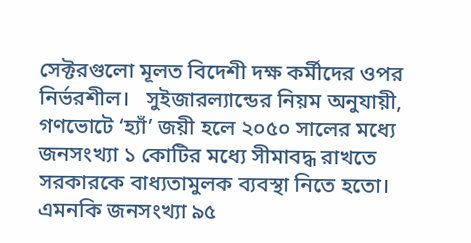সেক্টরগুলো মূলত বিদেশী দক্ষ কর্মীদের ওপর নির্ভরশীল।   সুইজারল্যান্ডের নিয়ম অনুযায়ী, গণভোটে ‘হ্যাঁ’ জয়ী হলে ২০৫০ সালের মধ্যে জনসংখ্যা ১ কোটির মধ্যে সীমাবদ্ধ রাখতে সরকারকে বাধ্যতামুলক ব্যবস্থা নিতে হতো। এমনকি জনসংখ্যা ৯৫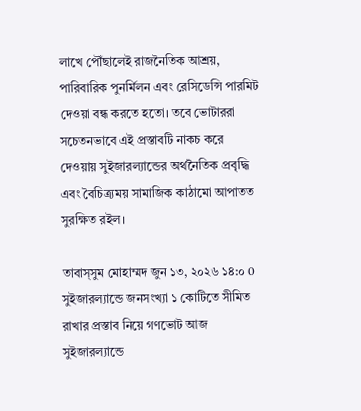লাখে পৌঁছালেই রাজনৈতিক আশ্রয়, পারিবারিক পুনর্মিলন এবং রেসিডেন্সি পারমিট দেওয়া বন্ধ করতে হতো। তবে ভোটাররা সচেতনভাবে এই প্রস্তাবটি নাকচ করে দেওয়ায় সুইজারল্যান্ডের অর্থনৈতিক প্রবৃদ্ধি এবং বৈচিত্র্যময় সামাজিক কাঠামো আপাতত সুরক্ষিত রইল।

তাবাস্সুম মোহাম্মদ জুন ১৩, ২০২৬ ১৪:০ 0
সুইজারল্যান্ডে জনসংখ্যা ১ কোটিতে সীমিত রাখার প্রস্তাব নিয়ে গণভোট আজ
সুইজারল্যান্ডে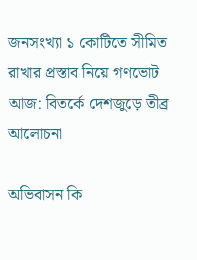জনসংখ্যা ১ কোটিতে সীমিত রাখার প্রস্তাব নিয়ে গণভোট আজ: বিতর্কে দেশজুড়ে তীব্র আলোচনা

অভিবাসন কি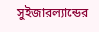সুইজারল্যান্ডের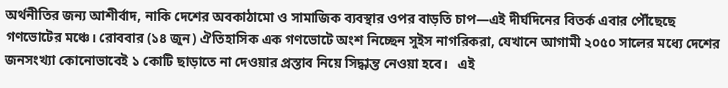অর্থনীতির জন্য আশীর্বাদ, নাকি দেশের অবকাঠামো ও সামাজিক ব্যবস্থার ওপর বাড়তি চাপ—এই দীর্ঘদিনের বিতর্ক এবার পৌঁছেছে গণভোটের মঞ্চে। রোববার (১৪ জুন) ঐতিহাসিক এক গণভোটে অংশ নিচ্ছেন সুইস নাগরিকরা, যেখানে আগামী ২০৫০ সালের মধ্যে দেশের জনসংখ্যা কোনোভাবেই ১ কোটি ছাড়াতে না দেওয়ার প্রস্তাব নিয়ে সিদ্ধান্ত নেওয়া হবে।   এই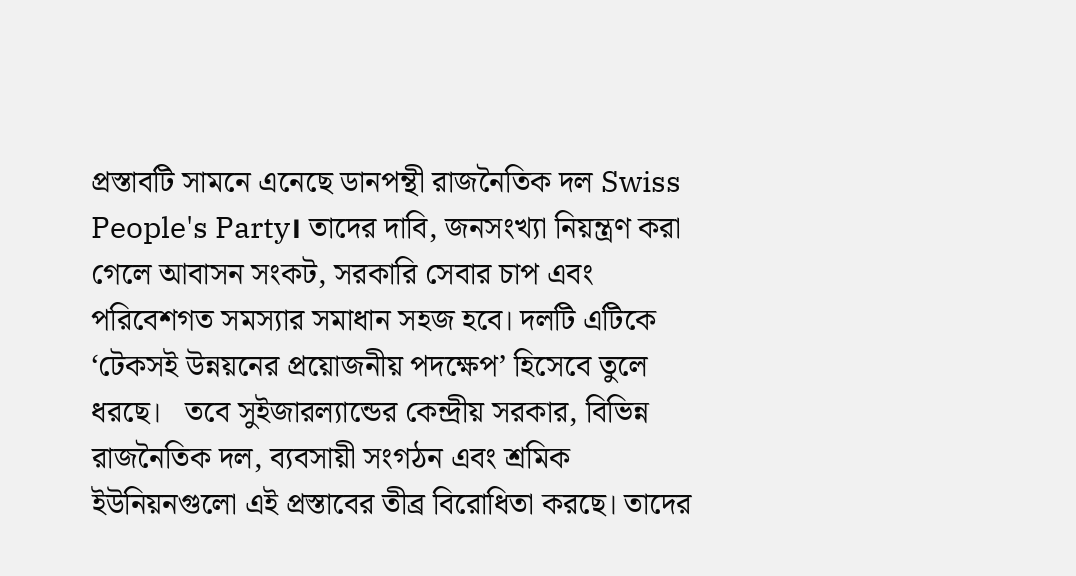প্রস্তাবটি সামনে এনেছে ডানপন্থী রাজনৈতিক দল Swiss People's Party। তাদের দাবি, জনসংখ্যা নিয়ন্ত্রণ করা গেলে আবাসন সংকট, সরকারি সেবার চাপ এবং পরিবেশগত সমস্যার সমাধান সহজ হবে। দলটি এটিকে ‘টেকসই উন্নয়নের প্রয়োজনীয় পদক্ষেপ’ হিসেবে তুলে ধরছে।   তবে সুইজারল্যান্ডের কেন্দ্রীয় সরকার, বিভিন্ন রাজনৈতিক দল, ব্যবসায়ী সংগঠন এবং শ্রমিক ইউনিয়নগুলো এই প্রস্তাবের তীব্র বিরোধিতা করছে। তাদের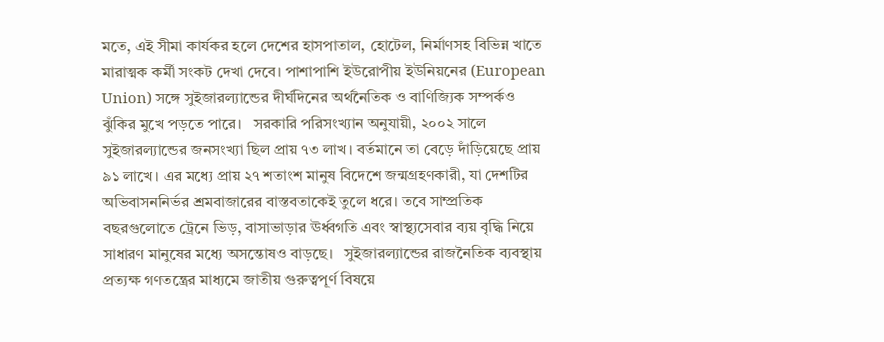মতে, এই সীমা কার্যকর হলে দেশের হাসপাতাল, হোটেল, নির্মাণসহ বিভিন্ন খাতে মারাত্মক কর্মী সংকট দেখা দেবে। পাশাপাশি ইউরোপীয় ইউনিয়নের (European Union) সঙ্গে সুইজারল্যান্ডের দীর্ঘদিনের অর্থনৈতিক ও বাণিজ্যিক সম্পর্কও ঝুঁকির মুখে পড়তে পারে।   সরকারি পরিসংখ্যান অনুযায়ী, ২০০২ সালে সুইজারল্যান্ডের জনসংখ্যা ছিল প্রায় ৭৩ লাখ। বর্তমানে তা বেড়ে দাঁড়িয়েছে প্রায় ৯১ লাখে। এর মধ্যে প্রায় ২৭ শতাংশ মানুষ বিদেশে জন্মগ্রহণকারী, যা দেশটির অভিবাসননির্ভর শ্রমবাজারের বাস্তবতাকেই তুলে ধরে। তবে সাম্প্রতিক বছরগুলোতে ট্রেনে ভিড়, বাসাভাড়ার ঊর্ধ্বগতি এবং স্বাস্থ্যসেবার ব্যয় বৃদ্ধি নিয়ে সাধারণ মানুষের মধ্যে অসন্তোষও বাড়ছে।   সুইজারল্যান্ডের রাজনৈতিক ব্যবস্থায় প্রত্যক্ষ গণতন্ত্রের মাধ্যমে জাতীয় গুরুত্বপূর্ণ বিষয়ে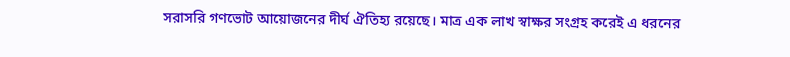সরাসরি গণভোট আয়োজনের দীর্ঘ ঐতিহ্য রয়েছে। মাত্র এক লাখ স্বাক্ষর সংগ্রহ করেই এ ধরনের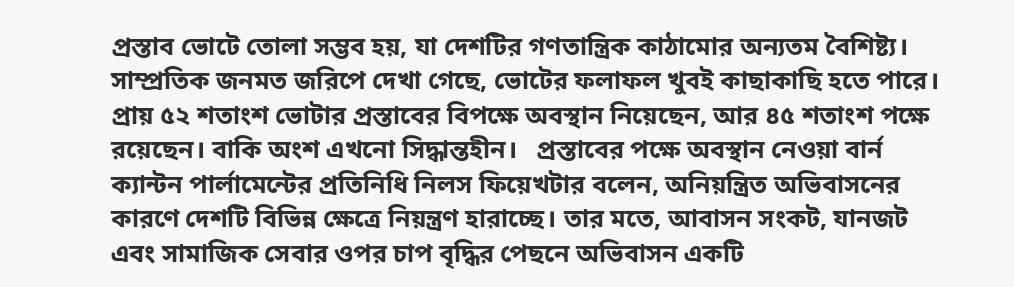প্রস্তাব ভোটে তোলা সম্ভব হয়, যা দেশটির গণতান্ত্রিক কাঠামোর অন্যতম বৈশিষ্ট্য।   সাম্প্রতিক জনমত জরিপে দেখা গেছে, ভোটের ফলাফল খুবই কাছাকাছি হতে পারে। প্রায় ৫২ শতাংশ ভোটার প্রস্তাবের বিপক্ষে অবস্থান নিয়েছেন, আর ৪৫ শতাংশ পক্ষে রয়েছেন। বাকি অংশ এখনো সিদ্ধান্তহীন।   প্রস্তাবের পক্ষে অবস্থান নেওয়া বার্ন ক্যান্টন পার্লামেন্টের প্রতিনিধি নিলস ফিয়েখটার বলেন, অনিয়ন্ত্রিত অভিবাসনের কারণে দেশটি বিভিন্ন ক্ষেত্রে নিয়ন্ত্রণ হারাচ্ছে। তার মতে, আবাসন সংকট, যানজট এবং সামাজিক সেবার ওপর চাপ বৃদ্ধির পেছনে অভিবাসন একটি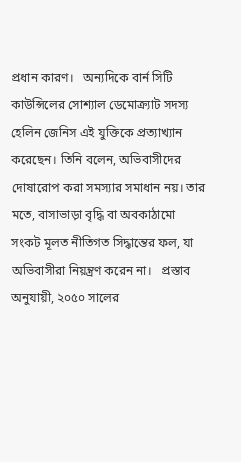প্রধান কারণ।   অন্যদিকে বার্ন সিটি কাউন্সিলের সোশ্যাল ডেমোক্র্যাট সদস্য হেলিন জেনিস এই যুক্তিকে প্রত্যাখ্যান করেছেন। তিনি বলেন, অভিবাসীদের দোষারোপ করা সমস্যার সমাধান নয়। তার মতে, বাসাভাড়া বৃদ্ধি বা অবকাঠামো সংকট মূলত নীতিগত সিদ্ধান্তের ফল, যা অভিবাসীরা নিয়ন্ত্রণ করেন না।   প্রস্তাব অনুযায়ী, ২০৫০ সালের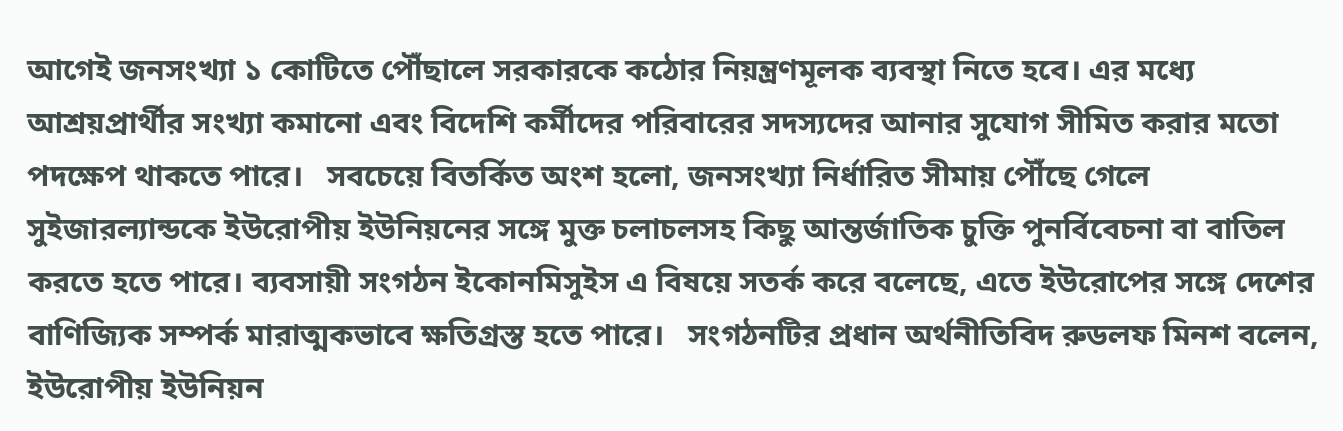আগেই জনসংখ্যা ১ কোটিতে পৌঁছালে সরকারকে কঠোর নিয়ন্ত্রণমূলক ব্যবস্থা নিতে হবে। এর মধ্যে আশ্রয়প্রার্থীর সংখ্যা কমানো এবং বিদেশি কর্মীদের পরিবারের সদস্যদের আনার সুযোগ সীমিত করার মতো পদক্ষেপ থাকতে পারে।   সবচেয়ে বিতর্কিত অংশ হলো, জনসংখ্যা নির্ধারিত সীমায় পৌঁছে গেলে সুইজারল্যান্ডকে ইউরোপীয় ইউনিয়নের সঙ্গে মুক্ত চলাচলসহ কিছু আন্তর্জাতিক চুক্তি পুনর্বিবেচনা বা বাতিল করতে হতে পারে। ব্যবসায়ী সংগঠন ইকোনমিসুইস এ বিষয়ে সতর্ক করে বলেছে, এতে ইউরোপের সঙ্গে দেশের বাণিজ্যিক সম্পর্ক মারাত্মকভাবে ক্ষতিগ্রস্ত হতে পারে।   সংগঠনটির প্রধান অর্থনীতিবিদ রুডলফ মিনশ বলেন, ইউরোপীয় ইউনিয়ন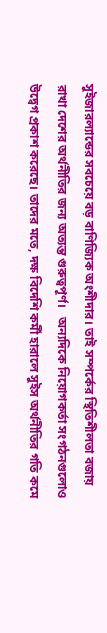সুইজারল্যান্ডের সবচেয়ে বড় বাণিজ্যিক অংশীদার। তাই সম্পর্কের স্থিতিশীলতা বজায় রাখা দেশের অর্থনীতির জন্য অত্যন্ত গুরুত্বপূর্ণ।   অন্যদিকে নিয়োগকর্তা সংগঠনগুলোও উদ্বেগ প্রকাশ করেছে। তাদের মতে, দক্ষ বিদেশি কর্মী হারালে সুইস অর্থনীতির গতি কমে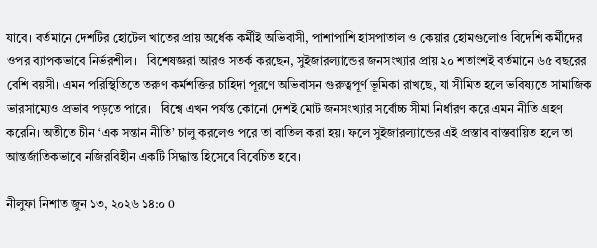যাবে। বর্তমানে দেশটির হোটেল খাতের প্রায় অর্ধেক কর্মীই অভিবাসী, পাশাপাশি হাসপাতাল ও কেয়ার হোমগুলোও বিদেশি কর্মীদের ওপর ব্যাপকভাবে নির্ভরশীল।   বিশেষজ্ঞরা আরও সতর্ক করছেন, সুইজারল্যান্ডের জনসংখ্যার প্রায় ২০ শতাংশই বর্তমানে ৬৫ বছরের বেশি বয়সী। এমন পরিস্থিতিতে তরুণ কর্মশক্তির চাহিদা পূরণে অভিবাসন গুরুত্বপূর্ণ ভূমিকা রাখছে, যা সীমিত হলে ভবিষ্যতে সামাজিক ভারসাম্যেও প্রভাব পড়তে পারে।   বিশ্বে এখন পর্যন্ত কোনো দেশই মোট জনসংখ্যার সর্বোচ্চ সীমা নির্ধারণ করে এমন নীতি গ্রহণ করেনি। অতীতে চীন ‘এক সন্তান নীতি’ চালু করলেও পরে তা বাতিল করা হয়। ফলে সুইজারল্যান্ডের এই প্রস্তাব বাস্তবায়িত হলে তা আন্তর্জাতিকভাবে নজিরবিহীন একটি সিদ্ধান্ত হিসেবে বিবেচিত হবে।

নীলুফা নিশাত জুন ১৩, ২০২৬ ১৪:০ 0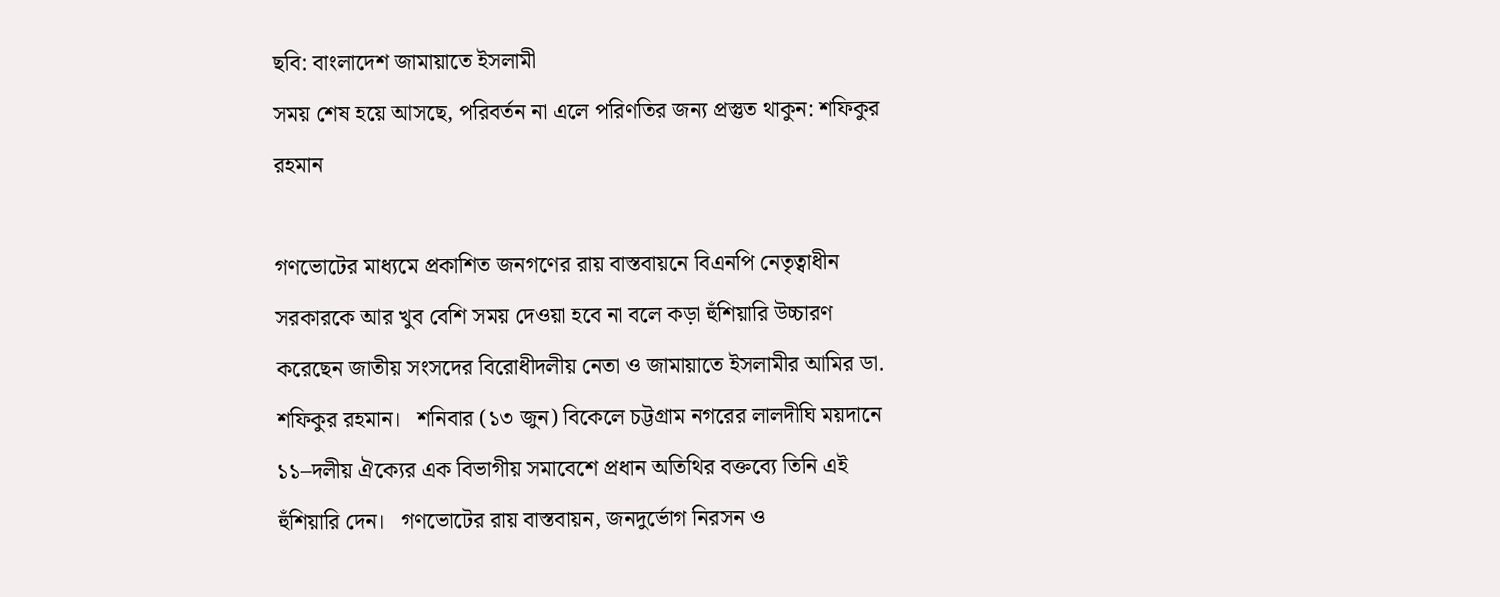ছবি: বাংলাদেশ জামায়াতে ইসলামী
সময় শেষ হয়ে আসছে, পরিবর্তন না এলে পরিণতির জন্য প্রস্তুত থাকুন: শফিকুর রহমান

গণভোটের মাধ্যমে প্রকাশিত জনগণের রায় বাস্তবায়নে বিএনপি নেতৃত্বাধীন সরকারকে আর খুব বেশি সময় দেওয়া হবে না বলে কড়া হুঁশিয়ারি উচ্চারণ করেছেন জাতীয় সংসদের বিরোধীদলীয় নেতা ও জামায়াতে ইসলামীর আমির ডা. শফিকুর রহমান।   শনিবার (১৩ জুন) বিকেলে চট্টগ্রাম নগরের লালদীঘি ময়দানে ১১–দলীয় ঐক্যের এক বিভাগীয় সমাবেশে প্রধান অতিথির বক্তব্যে তিনি এই হুঁশিয়ারি দেন।   গণভোটের রায় বাস্তবায়ন, জনদুর্ভোগ নিরসন ও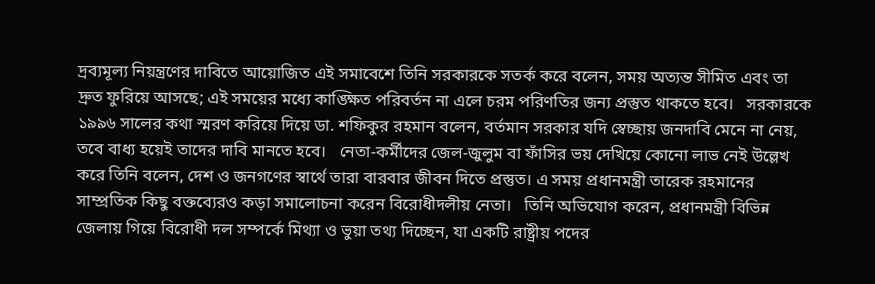দ্রব্যমূল্য নিয়ন্ত্রণের দাবিতে আয়োজিত এই সমাবেশে তিনি সরকারকে সতর্ক করে বলেন, সময় অত্যন্ত সীমিত এবং তা দ্রুত ফুরিয়ে আসছে; এই সময়ের মধ্যে কাঙ্ক্ষিত পরিবর্তন না এলে চরম পরিণতির জন্য প্রস্তুত থাকতে হবে।   সরকারকে ১৯৯৬ সালের কথা স্মরণ করিয়ে দিয়ে ডা. শফিকুর রহমান বলেন, বর্তমান সরকার যদি স্বেচ্ছায় জনদাবি মেনে না নেয়, তবে বাধ্য হয়েই তাদের দাবি মানতে হবে।   নেতা-কর্মীদের জেল-জুলুম বা ফাঁসির ভয় দেখিয়ে কোনো লাভ নেই উল্লেখ করে তিনি বলেন, দেশ ও জনগণের স্বার্থে তারা বারবার জীবন দিতে প্রস্তুত। এ সময় প্রধানমন্ত্রী তারেক রহমানের সাম্প্রতিক কিছু বক্তব্যেরও কড়া সমালোচনা করেন বিরোধীদলীয় নেতা।   তিনি অভিযোগ করেন, প্রধানমন্ত্রী বিভিন্ন জেলায় গিয়ে বিরোধী দল সম্পর্কে মিথ্যা ও ভুয়া তথ্য দিচ্ছেন, যা একটি রাষ্ট্রীয় পদের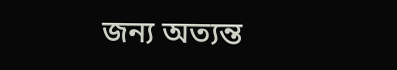জন্য অত্যন্ত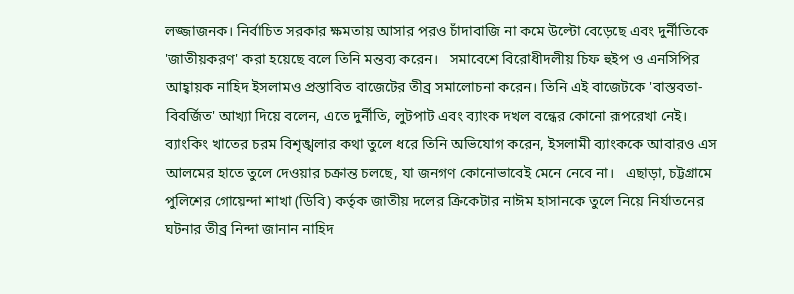লজ্জাজনক। নির্বাচিত সরকার ক্ষমতায় আসার পরও চাঁদাবাজি না কমে উল্টো বেড়েছে এবং দুর্নীতিকে 'জাতীয়করণ' করা হয়েছে বলে তিনি মন্তব্য করেন।   সমাবেশে বিরোধীদলীয় চিফ হুইপ ও এনসিপির আহ্বায়ক নাহিদ ইসলামও প্রস্তাবিত বাজেটের তীব্র সমালোচনা করেন। তিনি এই বাজেটকে 'বাস্তবতা-বিবর্জিত' আখ্যা দিয়ে বলেন, এতে দুর্নীতি, লুটপাট এবং ব্যাংক দখল বন্ধের কোনো রূপরেখা নেই। ব্যাংকিং খাতের চরম বিশৃঙ্খলার কথা তুলে ধরে তিনি অভিযোগ করেন, ইসলামী ব্যাংককে আবারও এস আলমের হাতে তুলে দেওয়ার চক্রান্ত চলছে, যা জনগণ কোনোভাবেই মেনে নেবে না।   এছাড়া, চট্টগ্রামে পুলিশের গোয়েন্দা শাখা (ডিবি) কর্তৃক জাতীয় দলের ক্রিকেটার নাঈম হাসানকে তুলে নিয়ে নির্যাতনের ঘটনার তীব্র নিন্দা জানান নাহিদ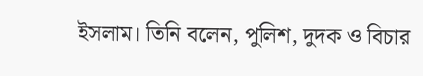ইসলাম। তিনি বলেন, পুলিশ, দুদক ও বিচার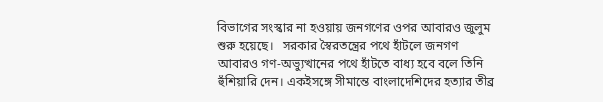বিভাগের সংস্কার না হওয়ায় জনগণের ওপর আবারও জুলুম শুরু হয়েছে।   সরকার স্বৈরতন্ত্রের পথে হাঁটলে জনগণ আবারও গণ-অভ্যুত্থানের পথে হাঁটতে বাধ্য হবে বলে তিনি হুঁশিয়ারি দেন। একইসঙ্গে সীমান্তে বাংলাদেশিদের হত্যার তীব্র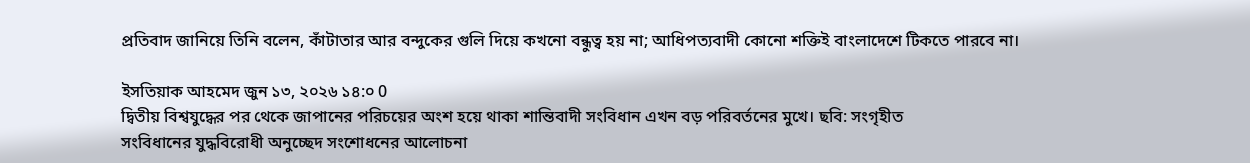প্রতিবাদ জানিয়ে তিনি বলেন, কাঁটাতার আর বন্দুকের গুলি দিয়ে কখনো বন্ধুত্ব হয় না; আধিপত্যবাদী কোনো শক্তিই বাংলাদেশে টিকতে পারবে না।

ইসতিয়াক আহমেদ জুন ১৩, ২০২৬ ১৪:০ 0
দ্বিতীয় বিশ্বযুদ্ধের পর থেকে জাপানের পরিচয়ের অংশ হয়ে থাকা শান্তিবাদী সংবিধান এখন বড় পরিবর্তনের মুখে। ছবি: সংগৃহীত
সংবিধানের যুদ্ধবিরোধী অনুচ্ছেদ সংশোধনের আলোচনা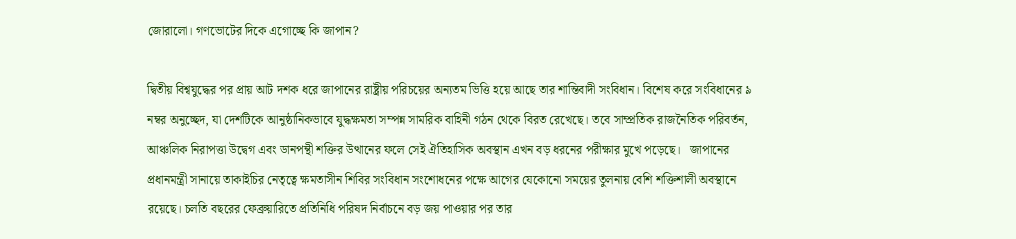জোরালো। গণভোটের দিকে এগোচ্ছে কি জাপান?

দ্বিতীয় বিশ্বযুদ্ধের পর প্রায় আট দশক ধরে জাপানের রাষ্ট্রীয় পরিচয়ের অন্যতম ভিত্তি হয়ে আছে তার শান্তিবাদী সংবিধান। বিশেষ করে সংবিধানের ৯ নম্বর অনুচ্ছেদ, যা দেশটিকে আনুষ্ঠানিকভাবে যুদ্ধক্ষমতা সম্পন্ন সামরিক বাহিনী গঠন থেকে বিরত রেখেছে। তবে সাম্প্রতিক রাজনৈতিক পরিবর্তন, আঞ্চলিক নিরাপত্তা উদ্বেগ এবং ডানপন্থী শক্তির উত্থানের ফলে সেই ঐতিহাসিক অবস্থান এখন বড় ধরনের পরীক্ষার মুখে পড়েছে।   জাপানের প্রধানমন্ত্রী সানায়ে তাকাইচির নেতৃত্বে ক্ষমতাসীন শিবির সংবিধান সংশোধনের পক্ষে আগের যেকোনো সময়ের তুলনায় বেশি শক্তিশালী অবস্থানে রয়েছে। চলতি বছরের ফেব্রুয়ারিতে প্রতিনিধি পরিষদ নির্বাচনে বড় জয় পাওয়ার পর তার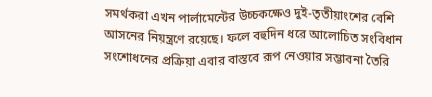সমর্থকরা এখন পার্লামেন্টের উচ্চকক্ষেও দুই-তৃতীয়াংশের বেশি আসনের নিয়ন্ত্রণে রয়েছে। ফলে বহুদিন ধরে আলোচিত সংবিধান সংশোধনের প্রক্রিয়া এবার বাস্তবে রূপ নেওয়ার সম্ভাবনা তৈরি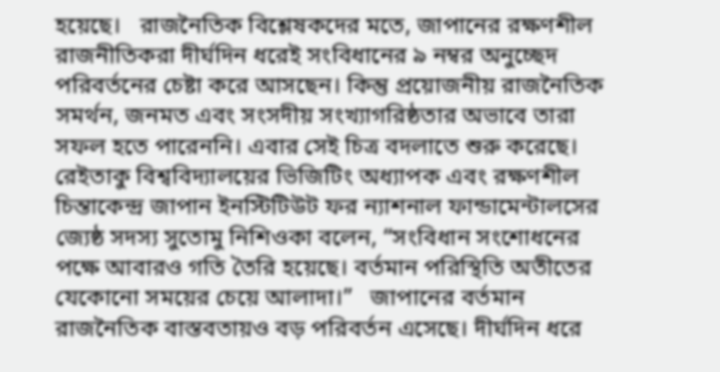হয়েছে।   রাজনৈতিক বিশ্লেষকদের মতে, জাপানের রক্ষণশীল রাজনীতিকরা দীর্ঘদিন ধরেই সংবিধানের ৯ নম্বর অনুচ্ছেদ পরিবর্তনের চেষ্টা করে আসছেন। কিন্তু প্রয়োজনীয় রাজনৈতিক সমর্থন, জনমত এবং সংসদীয় সংখ্যাগরিষ্ঠতার অভাবে তারা সফল হতে পারেননি। এবার সেই চিত্র বদলাতে শুরু করেছে।   রেইতাকু বিশ্ববিদ্যালয়ের ভিজিটিং অধ্যাপক এবং রক্ষণশীল চিন্তাকেন্দ্র জাপান ইনস্টিটিউট ফর ন্যাশনাল ফান্ডামেন্টালসের জ্যেষ্ঠ সদস্য সুতোমু নিশিওকা বলেন, “সংবিধান সংশোধনের পক্ষে আবারও গতি তৈরি হয়েছে। বর্তমান পরিস্থিতি অতীতের যেকোনো সময়ের চেয়ে আলাদা।”   জাপানের বর্তমান রাজনৈতিক বাস্তবতায়ও বড় পরিবর্তন এসেছে। দীর্ঘদিন ধরে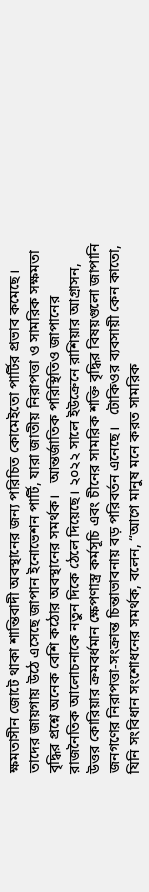ক্ষমতাসীন জোটে থাকা শান্তিবাদী অবস্থানের জন্য পরিচিত কোমেইতো পার্টির প্রভাব কমেছে। তাদের জায়গায় উঠে এসেছে জাপান ইনোভেশন পার্টি, যারা জাতীয় নিরাপত্তা ও সামরিক সক্ষমতা বৃদ্ধির প্রশ্নে অনেক বেশি কঠোর অবস্থানের সমর্থক।   আন্তর্জাতিক পরিস্থিতিও জাপানের রাজনৈতিক আলোচনাকে নতুন দিকে ঠেলে দিয়েছে। ২০২২ সালে ইউক্রেনে রাশিয়ার আগ্রাসন, উত্তর কোরিয়ার ক্রমবর্ধমান ক্ষেপণাস্ত্র কর্মসূচি এবং চীনের সামরিক শক্তি বৃদ্ধির বিষয়গুলো জাপানি জনগণের নিরাপত্তা-সংক্রান্ত চিন্তাভাবনায় বড় পরিবর্তন এনেছে।   টোকিওর ব্যবসায়ী কেন কাতো, যিনি সংবিধান সংশোধনের সমর্থক, বলেন, “আগে মানুষ মনে করত সামরিক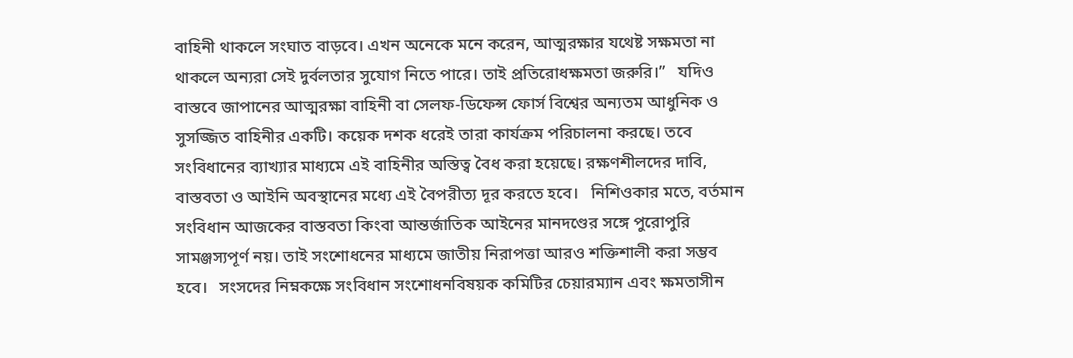বাহিনী থাকলে সংঘাত বাড়বে। এখন অনেকে মনে করেন, আত্মরক্ষার যথেষ্ট সক্ষমতা না থাকলে অন্যরা সেই দুর্বলতার সুযোগ নিতে পারে। তাই প্রতিরোধক্ষমতা জরুরি।”   যদিও বাস্তবে জাপানের আত্মরক্ষা বাহিনী বা সেলফ-ডিফেন্স ফোর্স বিশ্বের অন্যতম আধুনিক ও সুসজ্জিত বাহিনীর একটি। কয়েক দশক ধরেই তারা কার্যক্রম পরিচালনা করছে। তবে সংবিধানের ব্যাখ্যার মাধ্যমে এই বাহিনীর অস্তিত্ব বৈধ করা হয়েছে। রক্ষণশীলদের দাবি, বাস্তবতা ও আইনি অবস্থানের মধ্যে এই বৈপরীত্য দূর করতে হবে।   নিশিওকার মতে, বর্তমান সংবিধান আজকের বাস্তবতা কিংবা আন্তর্জাতিক আইনের মানদণ্ডের সঙ্গে পুরোপুরি সামঞ্জস্যপূর্ণ নয়। তাই সংশোধনের মাধ্যমে জাতীয় নিরাপত্তা আরও শক্তিশালী করা সম্ভব হবে।   সংসদের নিম্নকক্ষে সংবিধান সংশোধনবিষয়ক কমিটির চেয়ারম্যান এবং ক্ষমতাসীন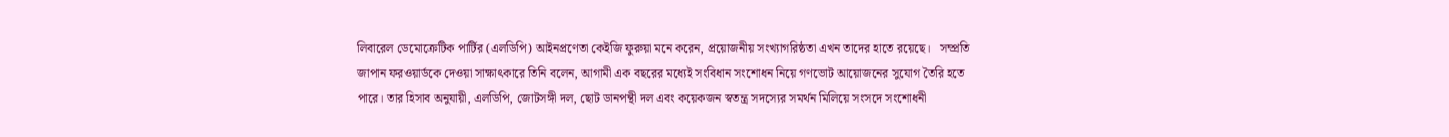লিবারেল ডেমোক্রেটিক পার্টির (এলডিপি) আইনপ্রণেতা কেইজি ফুরুয়া মনে করেন, প্রয়োজনীয় সংখ্যাগরিষ্ঠতা এখন তাদের হাতে রয়েছে।   সম্প্রতি জাপান ফরওয়ার্ডকে দেওয়া সাক্ষাৎকারে তিনি বলেন, আগামী এক বছরের মধ্যেই সংবিধান সংশোধন নিয়ে গণভোট আয়োজনের সুযোগ তৈরি হতে পারে। তার হিসাব অনুযায়ী, এলডিপি, জোটসঙ্গী দল, ছোট ডানপন্থী দল এবং কয়েকজন স্বতন্ত্র সদস্যের সমর্থন মিলিয়ে সংসদে সংশোধনী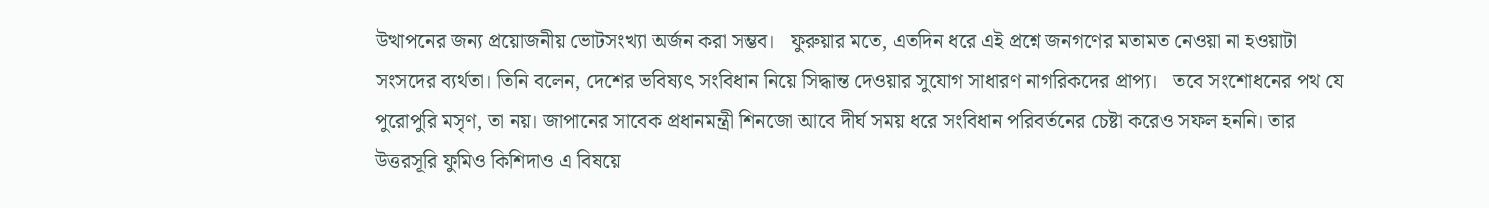উত্থাপনের জন্য প্রয়োজনীয় ভোটসংখ্যা অর্জন করা সম্ভব।   ফুরুয়ার মতে, এতদিন ধরে এই প্রশ্নে জনগণের মতামত নেওয়া না হওয়াটা সংসদের ব্যর্থতা। তিনি বলেন, দেশের ভবিষ্যৎ সংবিধান নিয়ে সিদ্ধান্ত দেওয়ার সুযোগ সাধারণ নাগরিকদের প্রাপ্য।   তবে সংশোধনের পথ যে পুরোপুরি মসৃণ, তা নয়। জাপানের সাবেক প্রধানমন্ত্রী শিনজো আবে দীর্ঘ সময় ধরে সংবিধান পরিবর্তনের চেষ্টা করেও সফল হননি। তার উত্তরসূরি ফুমিও কিশিদাও এ বিষয়ে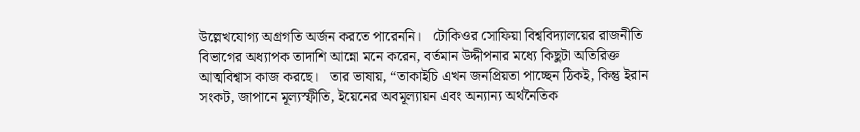উল্লেখযোগ্য অগ্রগতি অর্জন করতে পারেননি।   টোকিওর সোফিয়া বিশ্ববিদ্যালয়ের রাজনীতি বিভাগের অধ্যাপক তাদাশি আন্নো মনে করেন, বর্তমান উদ্দীপনার মধ্যে কিছুটা অতিরিক্ত আত্মবিশ্বাস কাজ করছে।   তার ভাষায়, “তাকাইচি এখন জনপ্রিয়তা পাচ্ছেন ঠিকই, কিন্তু ইরান সংকট, জাপানে মূল্যস্ফীতি, ইয়েনের অবমূল্যায়ন এবং অন্যান্য অর্থনৈতিক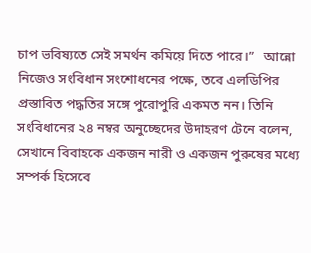চাপ ভবিষ্যতে সেই সমর্থন কমিয়ে দিতে পারে।”   আন্নো নিজেও সংবিধান সংশোধনের পক্ষে, তবে এলডিপির প্রস্তাবিত পদ্ধতির সঙ্গে পুরোপুরি একমত নন। তিনি সংবিধানের ২৪ নম্বর অনুচ্ছেদের উদাহরণ টেনে বলেন, সেখানে বিবাহকে একজন নারী ও একজন পুরুষের মধ্যে সম্পর্ক হিসেবে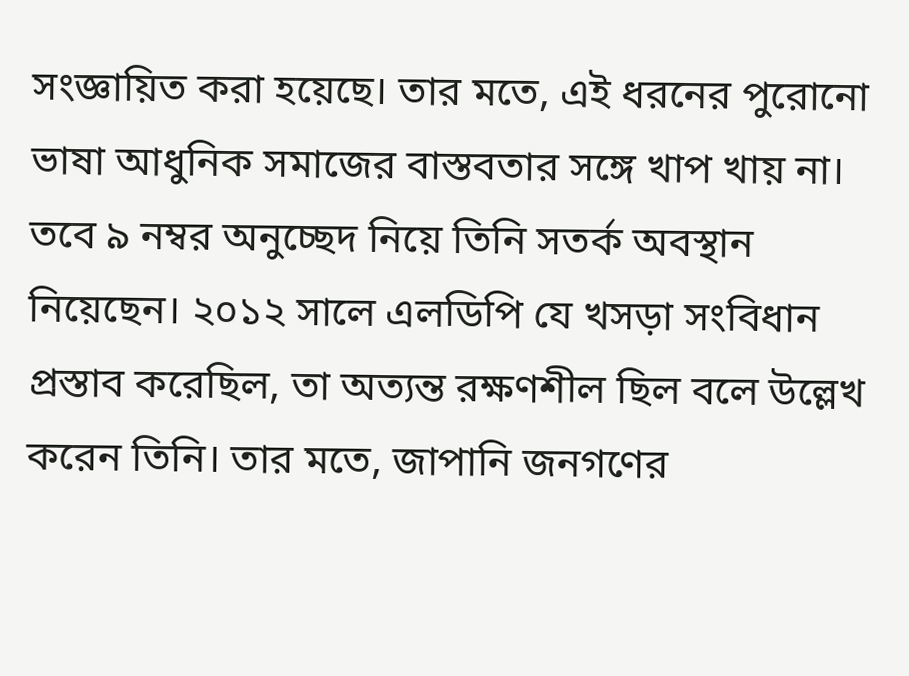সংজ্ঞায়িত করা হয়েছে। তার মতে, এই ধরনের পুরোনো ভাষা আধুনিক সমাজের বাস্তবতার সঙ্গে খাপ খায় না।   তবে ৯ নম্বর অনুচ্ছেদ নিয়ে তিনি সতর্ক অবস্থান নিয়েছেন। ২০১২ সালে এলডিপি যে খসড়া সংবিধান প্রস্তাব করেছিল, তা অত্যন্ত রক্ষণশীল ছিল বলে উল্লেখ করেন তিনি। তার মতে, জাপানি জনগণের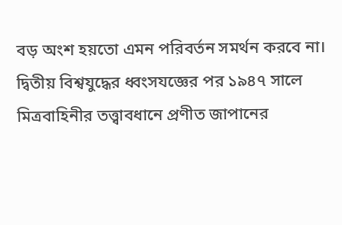বড় অংশ হয়তো এমন পরিবর্তন সমর্থন করবে না।   দ্বিতীয় বিশ্বযুদ্ধের ধ্বংসযজ্ঞের পর ১৯৪৭ সালে মিত্রবাহিনীর তত্ত্বাবধানে প্রণীত জাপানের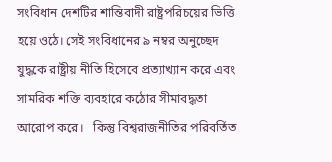সংবিধান দেশটির শান্তিবাদী রাষ্ট্রপরিচয়ের ভিত্তি হয়ে ওঠে। সেই সংবিধানের ৯ নম্বর অনুচ্ছেদ যুদ্ধকে রাষ্ট্রীয় নীতি হিসেবে প্রত্যাখ্যান করে এবং সামরিক শক্তি ব্যবহারে কঠোর সীমাবদ্ধতা আরোপ করে।   কিন্তু বিশ্বরাজনীতির পরিবর্তিত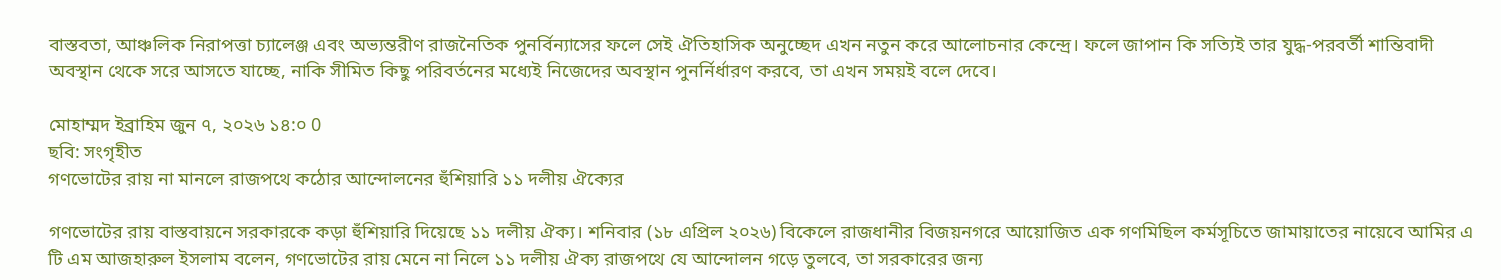বাস্তবতা, আঞ্চলিক নিরাপত্তা চ্যালেঞ্জ এবং অভ্যন্তরীণ রাজনৈতিক পুনর্বিন্যাসের ফলে সেই ঐতিহাসিক অনুচ্ছেদ এখন নতুন করে আলোচনার কেন্দ্রে। ফলে জাপান কি সত্যিই তার যুদ্ধ-পরবর্তী শান্তিবাদী অবস্থান থেকে সরে আসতে যাচ্ছে, নাকি সীমিত কিছু পরিবর্তনের মধ্যেই নিজেদের অবস্থান পুনর্নির্ধারণ করবে, তা এখন সময়ই বলে দেবে।

মোহাম্মদ ইব্রাহিম জুন ৭, ২০২৬ ১৪:০ 0
ছবি: সংগৃহীত
গণভোটের রায় না মানলে রাজপথে কঠোর আন্দোলনের হুঁশিয়ারি ১১ দলীয় ঐক্যের

গণভোটের রায় বাস্তবায়নে সরকারকে কড়া হুঁশিয়ারি দিয়েছে ১১ দলীয় ঐক্য। শনিবার (১৮ এপ্রিল ২০২৬) বিকেলে রাজধানীর বিজয়নগরে আয়োজিত এক গণমিছিল কর্মসূচিতে জামায়াতের নায়েবে আমির এ টি এম আজহারুল ইসলাম বলেন, গণভোটের রায় মেনে না নিলে ১১ দলীয় ঐক্য রাজপথে যে আন্দোলন গড়ে তুলবে, তা সরকারের জন্য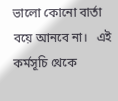ভালো কোনো বার্তা বয়ে আনবে না।   এই কর্মসূচি থেকে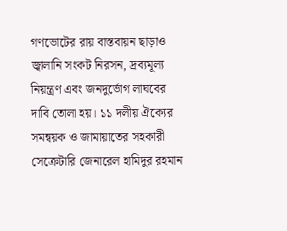গণভোটের রায় বাস্তবায়ন ছাড়াও জ্বালানি সংকট নিরসন, দ্রব্যমূল্য নিয়ন্ত্রণ এবং জনদুর্ভোগ লাঘবের দাবি তোলা হয়। ১১ দলীয় ঐক্যের সমন্বয়ক ও জামায়াতের সহকারী সেক্রেটারি জেনারেল হামিদুর রহমান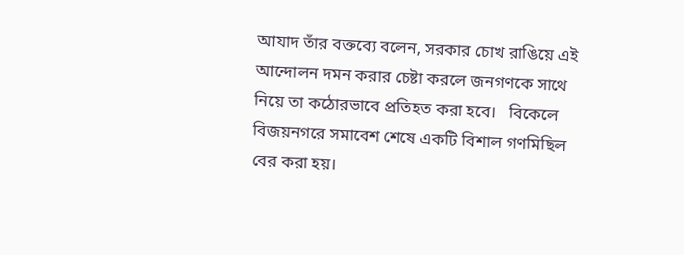আযাদ তাঁর বক্তব্যে বলেন, সরকার চোখ রাঙিয়ে এই আন্দোলন দমন করার চেষ্টা করলে জনগণকে সাথে নিয়ে তা কঠোরভাবে প্রতিহত করা হবে।   বিকেলে বিজয়নগরে সমাবেশ শেষে একটি বিশাল গণমিছিল বের করা হয়।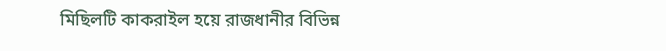মিছিলটি কাকরাইল হয়ে রাজধানীর বিভিন্ন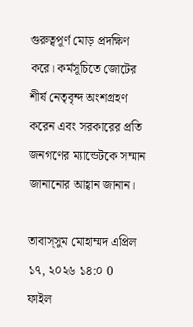গুরুত্বপূর্ণ মোড় প্রদক্ষিণ করে। কর্মসূচিতে জোটের শীর্ষ নেতৃবৃন্দ অংশগ্রহণ করেন এবং সরকারের প্রতি জনগণের ম্যান্ডেটকে সম্মান জানানোর আহ্বান জানান।

তাবাস্সুম মোহাম্মদ এপ্রিল ১৭, ২০২৬ ১৪:০ 0
ফাইল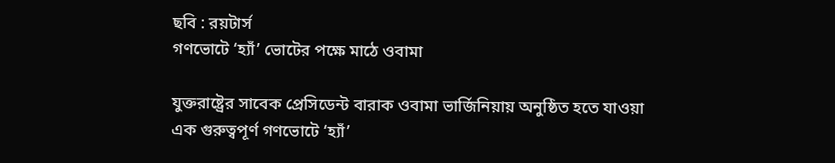ছবি : রয়টার্স
গণভোটে ‘হ্যাঁ’ ভোটের পক্ষে মাঠে ওবামা

যুক্তরাষ্ট্রের সাবেক প্রেসিডেন্ট বারাক ওবামা ভার্জিনিয়ায় অনুষ্ঠিত হতে যাওয়া এক গুরুত্বপূর্ণ গণভোটে ‘হ্যাঁ’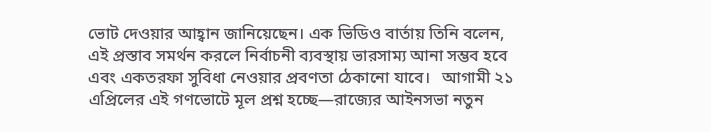ভোট দেওয়ার আহ্বান জানিয়েছেন। এক ভিডিও বার্তায় তিনি বলেন, এই প্রস্তাব সমর্থন করলে নির্বাচনী ব্যবস্থায় ভারসাম্য আনা সম্ভব হবে এবং একতরফা সুবিধা নেওয়ার প্রবণতা ঠেকানো যাবে।   আগামী ২১ এপ্রিলের এই গণভোটে মূল প্রশ্ন হচ্ছে—রাজ্যের আইনসভা নতুন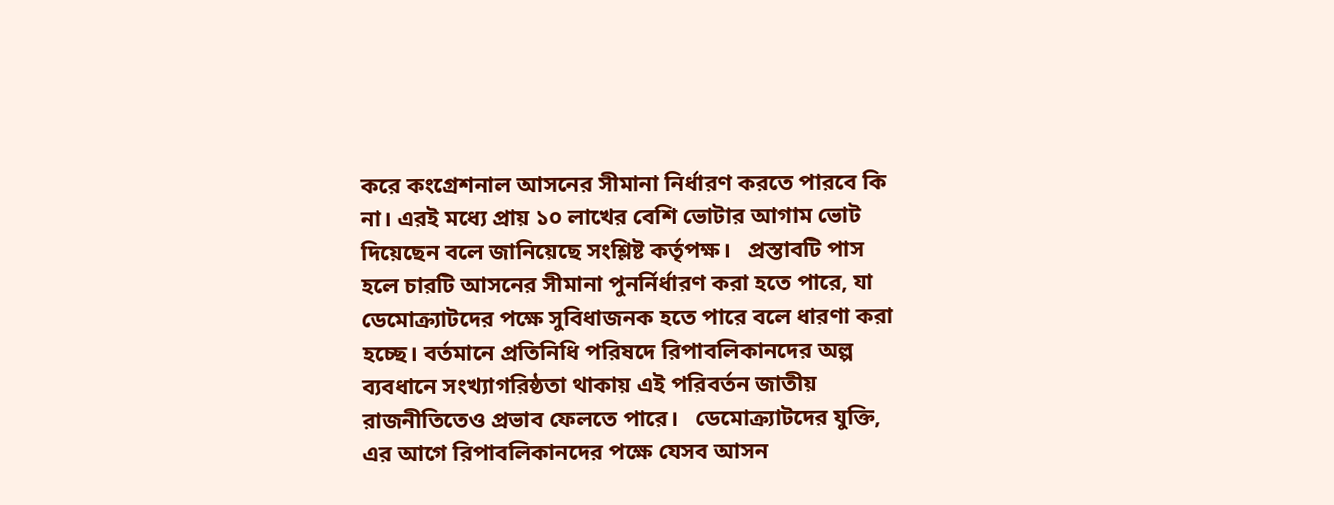করে কংগ্রেশনাল আসনের সীমানা নির্ধারণ করতে পারবে কি না। এরই মধ্যে প্রায় ১০ লাখের বেশি ভোটার আগাম ভোট দিয়েছেন বলে জানিয়েছে সংশ্লিষ্ট কর্তৃপক্ষ।   প্রস্তাবটি পাস হলে চারটি আসনের সীমানা পুনর্নির্ধারণ করা হতে পারে, যা ডেমোক্র্যাটদের পক্ষে সুবিধাজনক হতে পারে বলে ধারণা করা হচ্ছে। বর্তমানে প্রতিনিধি পরিষদে রিপাবলিকানদের অল্প ব্যবধানে সংখ্যাগরিষ্ঠতা থাকায় এই পরিবর্তন জাতীয় রাজনীতিতেও প্রভাব ফেলতে পারে।   ডেমোক্র্যাটদের যুক্তি, এর আগে রিপাবলিকানদের পক্ষে যেসব আসন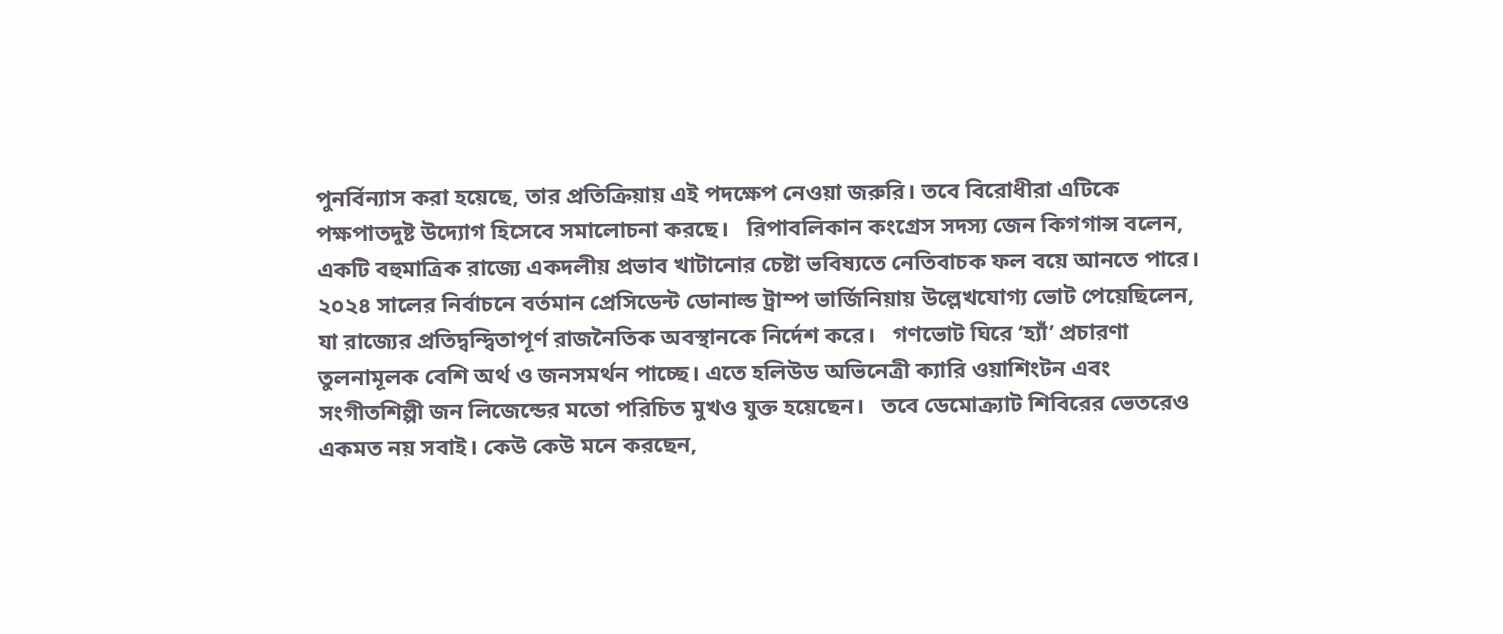পুনর্বিন্যাস করা হয়েছে, তার প্রতিক্রিয়ায় এই পদক্ষেপ নেওয়া জরুরি। তবে বিরোধীরা এটিকে পক্ষপাতদুষ্ট উদ্যোগ হিসেবে সমালোচনা করছে।   রিপাবলিকান কংগ্রেস সদস্য জেন কিগগান্স বলেন, একটি বহুমাত্রিক রাজ্যে একদলীয় প্রভাব খাটানোর চেষ্টা ভবিষ্যতে নেতিবাচক ফল বয়ে আনতে পারে।   ২০২৪ সালের নির্বাচনে বর্তমান প্রেসিডেন্ট ডোনাল্ড ট্রাম্প ভার্জিনিয়ায় উল্লেখযোগ্য ভোট পেয়েছিলেন, যা রাজ্যের প্রতিদ্বন্দ্বিতাপূর্ণ রাজনৈতিক অবস্থানকে নির্দেশ করে।   গণভোট ঘিরে ‘হ্যাঁ’ প্রচারণা তুলনামূলক বেশি অর্থ ও জনসমর্থন পাচ্ছে। এতে হলিউড অভিনেত্রী ক্যারি ওয়াশিংটন এবং সংগীতশিল্পী জন লিজেন্ডের মতো পরিচিত মুখও যুক্ত হয়েছেন।   তবে ডেমোক্র্যাট শিবিরের ভেতরেও একমত নয় সবাই। কেউ কেউ মনে করছেন,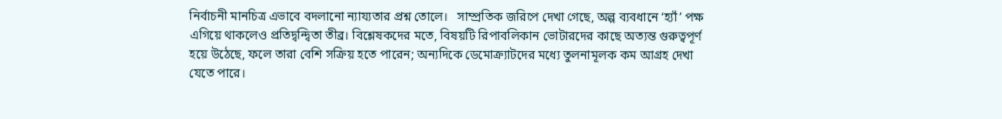নির্বাচনী মানচিত্র এভাবে বদলানো ন্যায্যতার প্রশ্ন তোলে।   সাম্প্রতিক জরিপে দেখা গেছে, অল্প ব্যবধানে ‘হ্যাঁ’ পক্ষ এগিয়ে থাকলেও প্রতিদ্বন্দ্বিতা তীব্র। বিশ্লেষকদের মতে, বিষয়টি রিপাবলিকান ভোটারদের কাছে অত্যন্ত গুরুত্বপূর্ণ হয়ে উঠেছে, ফলে তারা বেশি সক্রিয় হতে পারেন; অন্যদিকে ডেমোক্র্যাটদের মধ্যে তুলনামূলক কম আগ্রহ দেখা যেতে পারে।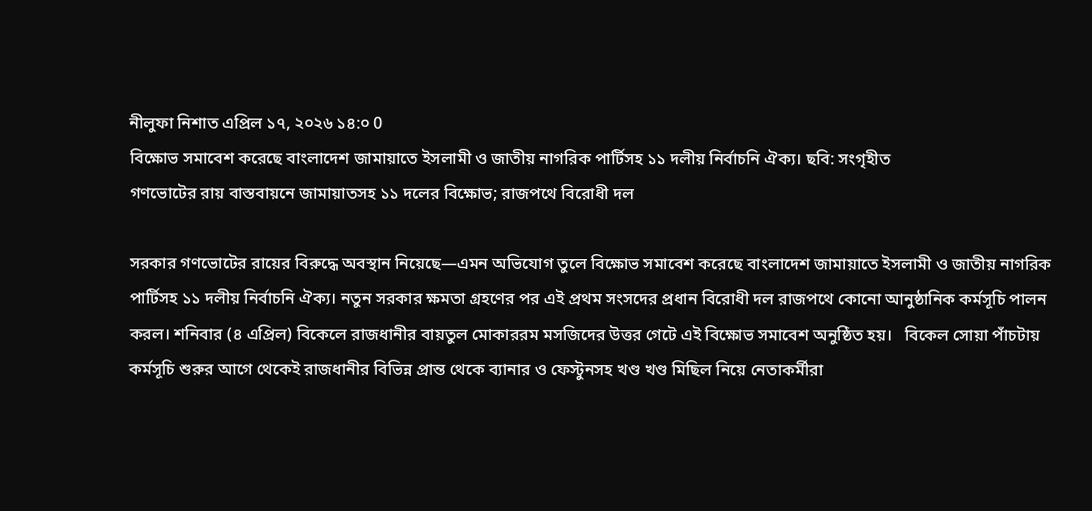নীলুফা নিশাত এপ্রিল ১৭, ২০২৬ ১৪:০ 0
বিক্ষোভ সমাবেশ করেছে বাংলাদেশ জামায়াতে ইসলামী ও জাতীয় নাগরিক পার্টিসহ ১১ দলীয় নির্বাচনি ঐক্য। ছবি: সংগৃহীত
গণভোটের রায় বাস্তবায়নে জামায়াতসহ ১১ দলের বিক্ষোভ; রাজপথে বিরোধী দল

সরকার গণভোটের রায়ের বিরুদ্ধে অবস্থান নিয়েছে—এমন অভিযোগ তুলে বিক্ষোভ সমাবেশ করেছে বাংলাদেশ জামায়াতে ইসলামী ও জাতীয় নাগরিক পার্টিসহ ১১ দলীয় নির্বাচনি ঐক্য। নতুন সরকার ক্ষমতা গ্রহণের পর এই প্রথম সংসদের প্রধান বিরোধী দল রাজপথে কোনো আনুষ্ঠানিক কর্মসূচি পালন করল। শনিবার (৪ এপ্রিল) বিকেলে রাজধানীর বায়তুল মোকাররম মসজিদের উত্তর গেটে এই বিক্ষোভ সমাবেশ অনুষ্ঠিত হয়।   বিকেল সোয়া পাঁচটায় কর্মসূচি শুরুর আগে থেকেই রাজধানীর বিভিন্ন প্রান্ত থেকে ব্যানার ও ফেস্টুনসহ খণ্ড খণ্ড মিছিল নিয়ে নেতাকর্মীরা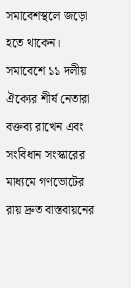সমাবেশস্থলে জড়ো হতে থাকেন। সমাবেশে ১১ দলীয় ঐক্যের শীর্ষ নেতারা বক্তব্য রাখেন এবং সংবিধান সংস্কারের মাধ্যমে গণভোটের রায় দ্রুত বাস্তবায়নের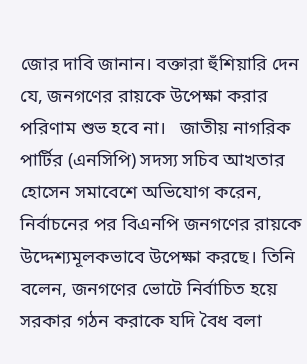জোর দাবি জানান। বক্তারা হুঁশিয়ারি দেন যে, জনগণের রায়কে উপেক্ষা করার পরিণাম শুভ হবে না।   জাতীয় নাগরিক পার্টির (এনসিপি) সদস্য সচিব আখতার হোসেন সমাবেশে অভিযোগ করেন, নির্বাচনের পর বিএনপি জনগণের রায়কে উদ্দেশ্যমূলকভাবে উপেক্ষা করছে। তিনি বলেন, জনগণের ভোটে নির্বাচিত হয়ে সরকার গঠন করাকে যদি বৈধ বলা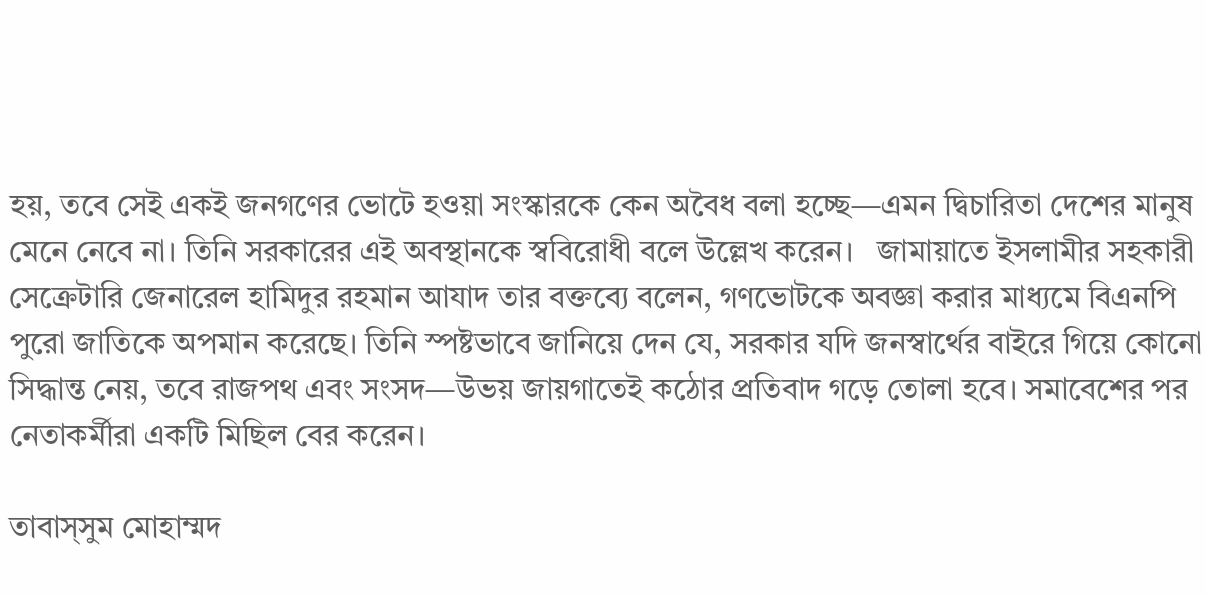হয়, তবে সেই একই জনগণের ভোটে হওয়া সংস্কারকে কেন অবৈধ বলা হচ্ছে—এমন দ্বিচারিতা দেশের মানুষ মেনে নেবে না। তিনি সরকারের এই অবস্থানকে স্ববিরোধী বলে উল্লেখ করেন।   জামায়াতে ইসলামীর সহকারী সেক্রেটারি জেনারেল হামিদুর রহমান আযাদ তার বক্তব্যে বলেন, গণভোটকে অবজ্ঞা করার মাধ্যমে বিএনপি পুরো জাতিকে অপমান করেছে। তিনি স্পষ্টভাবে জানিয়ে দেন যে, সরকার যদি জনস্বার্থের বাইরে গিয়ে কোনো সিদ্ধান্ত নেয়, তবে রাজপথ এবং সংসদ—উভয় জায়গাতেই কঠোর প্রতিবাদ গড়ে তোলা হবে। সমাবেশের পর নেতাকর্মীরা একটি মিছিল বের করেন।

তাবাস্সুম মোহাম্মদ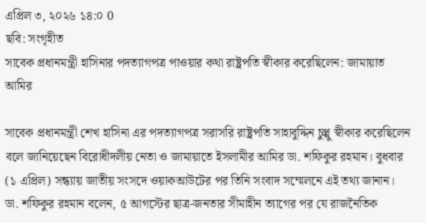এপ্রিল ৩, ২০২৬ ১৪:০ 0
ছবি: সংগৃহীত
সাবেক প্রধানমন্ত্রী হাসিনার পদত্যাগপত্র পাওয়ার কথা রাষ্ট্রপতি স্বীকার করেছিলেন: জামায়াত আমির

সাবেক প্রধানমন্ত্রী শেখ হাসিনা এর পদত্যাগপত্র সরাসরি রাষ্ট্রপতি সাহাবুদ্দিন চুপ্পু স্বীকার করেছিলেন বলে জানিয়েছেন বিরোধীদলীয় নেতা ও জামায়াতে ইসলামীর আমির ডা. শফিকুর রহমান। বুধবার (১ এপ্রিল) সন্ধ্যায় জাতীয় সংসদে ওয়াকআউটের পর তিনি সংবাদ সম্মেলনে এই তথ্য জানান।   ডা. শফিকুর রহমান বলেন, ৫ আগস্টের ছাত্র-জনতার সীমাহীন ত্যাগের পর যে রাজনৈতিক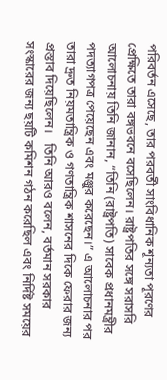পরিবর্তন এসেছে, তার পরবর্তী সাংবিধানিক শূন্যতা পূরণের প্রেক্ষিতে তারা বঙ্গভবনে বসেছিলেন। রাষ্ট্রপতির সঙ্গে সরাসরি আলোচনায় তিনি জানান, “তিনি (রাষ্ট্রপতি) সাবেক প্রধানমন্ত্রীর পদত্যাগপত্র পেয়েছেন এবং মঞ্জুর করেছেন।” এ আলোচনার পর তারা দ্রুত নিয়মতান্ত্রিক ও গণতান্ত্রিক শাসনের দিকে ফেরার জন্য প্রস্তাব দিয়েছিলেন।   তিনি আরও বলেন, বর্তমান সরকার সংস্কারের জন্য ছয়টি কমিশন গঠন করেছিল এবং নির্দিষ্ট সময়ের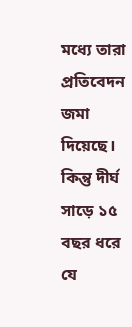মধ্যে তারা প্রতিবেদন জমা দিয়েছে। কিন্তু দীর্ঘ সাড়ে ১৫ বছর ধরে যে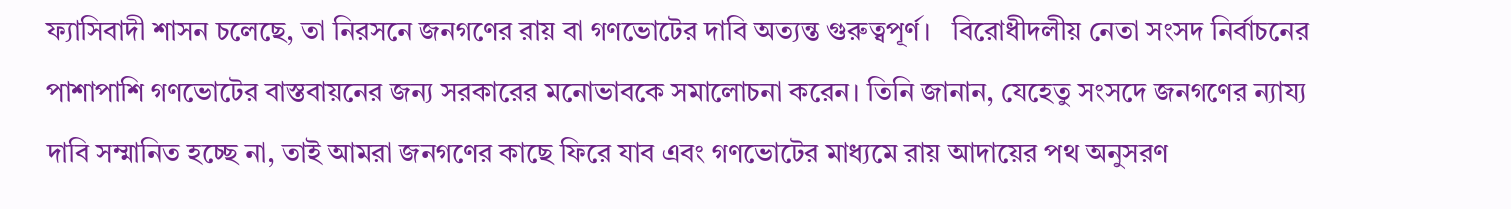ফ্যাসিবাদী শাসন চলেছে, তা নিরসনে জনগণের রায় বা গণভোটের দাবি অত্যন্ত গুরুত্বপূর্ণ।   বিরোধীদলীয় নেতা সংসদ নির্বাচনের পাশাপাশি গণভোটের বাস্তবায়নের জন্য সরকারের মনোভাবকে সমালোচনা করেন। তিনি জানান, যেহেতু সংসদে জনগণের ন্যায্য দাবি সম্মানিত হচ্ছে না, তাই আমরা জনগণের কাছে ফিরে যাব এবং গণভোটের মাধ্যমে রায় আদায়ের পথ অনুসরণ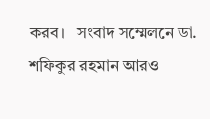করব।   সংবাদ সম্মেলনে ডা. শফিকুর রহমান আরও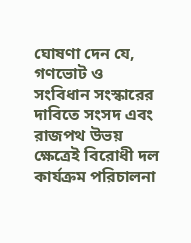ঘোষণা দেন যে, গণভোট ও সংবিধান সংস্কারের দাবিতে সংসদ এবং রাজপথ উভয় ক্ষেত্রেই বিরোধী দল কার্যক্রম পরিচালনা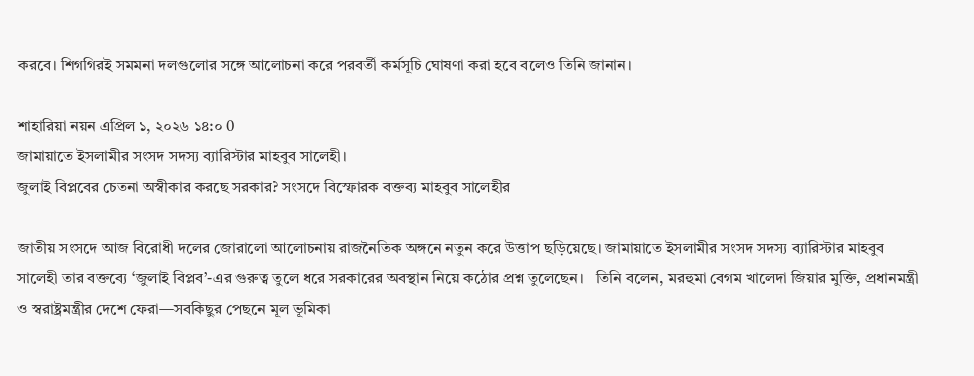করবে। শিগগিরই সমমনা দলগুলোর সঙ্গে আলোচনা করে পরবর্তী কর্মসূচি ঘোষণা করা হবে বলেও তিনি জানান।

শাহারিয়া নয়ন এপ্রিল ১, ২০২৬ ১৪:০ 0
জামায়াতে ইসলামীর সংসদ সদস্য ব্যারিস্টার মাহবুব সালেহী।
জুলাই বিপ্লবের চেতনা অস্বীকার করছে সরকার? সংসদে বিস্ফোরক বক্তব্য মাহবুব সালেহীর

জাতীয় সংসদে আজ বিরোধী দলের জোরালো আলোচনায় রাজনৈতিক অঙ্গনে নতুন করে উত্তাপ ছড়িয়েছে। জামায়াতে ইসলামীর সংসদ সদস্য ব্যারিস্টার মাহবুব সালেহী তার বক্তব্যে ‘জুলাই বিপ্লব’-এর গুরুত্ব তুলে ধরে সরকারের অবস্থান নিয়ে কঠোর প্রশ্ন তুলেছেন।   তিনি বলেন, মরহুমা বেগম খালেদা জিয়ার মুক্তি, প্রধানমন্ত্রী ও স্বরাষ্ট্রমন্ত্রীর দেশে ফেরা—সবকিছুর পেছনে মূল ভূমিকা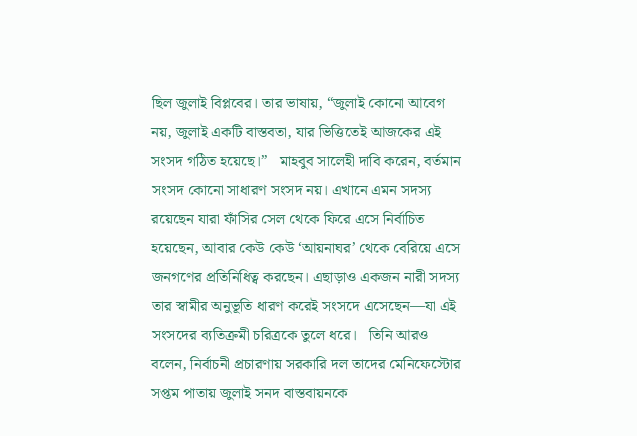ছিল জুলাই বিপ্লবের। তার ভাষায়, “জুলাই কোনো আবেগ নয়, জুলাই একটি বাস্তবতা, যার ভিত্তিতেই আজকের এই সংসদ গঠিত হয়েছে।”   মাহবুব সালেহী দাবি করেন, বর্তমান সংসদ কোনো সাধারণ সংসদ নয়। এখানে এমন সদস্য রয়েছেন যারা ফাঁসির সেল থেকে ফিরে এসে নির্বাচিত হয়েছেন, আবার কেউ কেউ ‘আয়নাঘর’ থেকে বেরিয়ে এসে জনগণের প্রতিনিধিত্ব করছেন। এছাড়াও একজন নারী সদস্য তার স্বামীর অনুভূতি ধারণ করেই সংসদে এসেছেন—যা এই সংসদের ব্যতিক্রমী চরিত্রকে তুলে ধরে।   তিনি আরও বলেন, নির্বাচনী প্রচারণায় সরকারি দল তাদের মেনিফেস্টোর সপ্তম পাতায় জুলাই সনদ বাস্তবায়নকে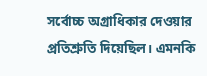সর্বোচ্চ অগ্রাধিকার দেওয়ার প্রতিশ্রুতি দিয়েছিল। এমনকি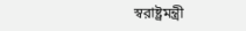স্বরাষ্ট্রমন্ত্রী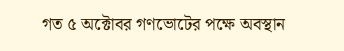গত ৫ অক্টোবর গণভোটের পক্ষে অবস্থান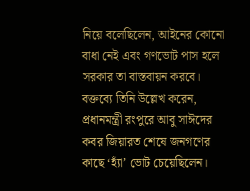নিয়ে বলেছিলেন, আইনের কোনো বাধা নেই এবং গণভোট পাস হলে সরকার তা বাস্তবায়ন করবে।   বক্তব্যে তিনি উল্লেখ করেন, প্রধানমন্ত্রী রংপুরে আবু সাঈদের কবর জিয়ারত শেষে জনগণের কাছে ‘হ্যাঁ’ ভোট চেয়েছিলেন।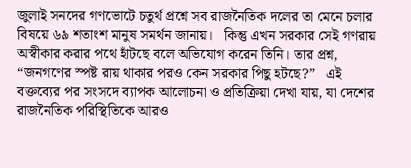জুলাই সনদের গণভোটে চতুর্থ প্রশ্নে সব রাজনৈতিক দলের তা মেনে চলার বিষয়ে ৬৯ শতাংশ মানুষ সমর্থন জানায়।   কিন্তু এখন সরকার সেই গণরায় অস্বীকার করার পথে হাঁটছে বলে অভিযোগ করেন তিনি। তার প্রশ্ন, “জনগণের স্পষ্ট রায় থাকার পরও কেন সরকার পিছু হটছে?”   এই বক্তব্যের পর সংসদে ব্যাপক আলোচনা ও প্রতিক্রিয়া দেখা যায়, যা দেশের রাজনৈতিক পরিস্থিতিকে আরও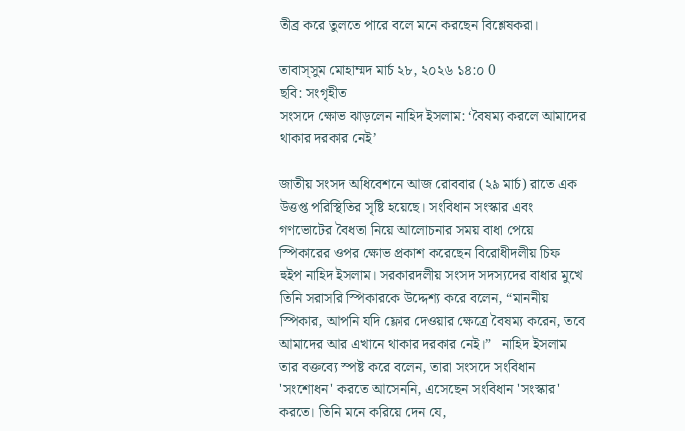তীব্র করে তুলতে পারে বলে মনে করছেন বিশ্লেষকরা।

তাবাস্সুম মোহাম্মদ মার্চ ২৮, ২০২৬ ১৪:০ 0
ছবি: সংগৃহীত
সংসদে ক্ষোভ ঝাড়লেন নাহিদ ইসলাম: ‘বৈষম্য করলে আমাদের থাকার দরকার নেই’

জাতীয় সংসদ অধিবেশনে আজ রোববার (২৯ মার্চ) রাতে এক উত্তপ্ত পরিস্থিতির সৃষ্টি হয়েছে। সংবিধান সংস্কার এবং গণভোটের বৈধতা নিয়ে আলোচনার সময় বাধা পেয়ে স্পিকারের ওপর ক্ষোভ প্রকাশ করেছেন বিরোধীদলীয় চিফ হুইপ নাহিদ ইসলাম। সরকারদলীয় সংসদ সদস্যদের বাধার মুখে তিনি সরাসরি স্পিকারকে উদ্দেশ্য করে বলেন, “মাননীয় স্পিকার, আপনি যদি ফ্লোর দেওয়ার ক্ষেত্রে বৈষম্য করেন, তবে আমাদের আর এখানে থাকার দরকার নেই।”   নাহিদ ইসলাম তার বক্তব্যে স্পষ্ট করে বলেন, তারা সংসদে সংবিধান 'সংশোধন' করতে আসেননি, এসেছেন সংবিধান 'সংস্কার' করতে। তিনি মনে করিয়ে দেন যে,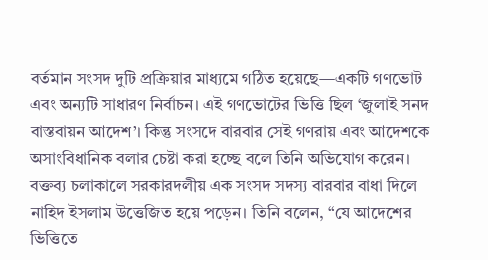বর্তমান সংসদ দুটি প্রক্রিয়ার মাধ্যমে গঠিত হয়েছে—একটি গণভোট এবং অন্যটি সাধারণ নির্বাচন। এই গণভোটের ভিত্তি ছিল ‘জুলাই সনদ বাস্তবায়ন আদেশ’। কিন্তু সংসদে বারবার সেই গণরায় এবং আদেশকে অসাংবিধানিক বলার চেষ্টা করা হচ্ছে বলে তিনি অভিযোগ করেন।   বক্তব্য চলাকালে সরকারদলীয় এক সংসদ সদস্য বারবার বাধা দিলে নাহিদ ইসলাম উত্তেজিত হয়ে পড়েন। তিনি বলেন, “যে আদেশের ভিত্তিতে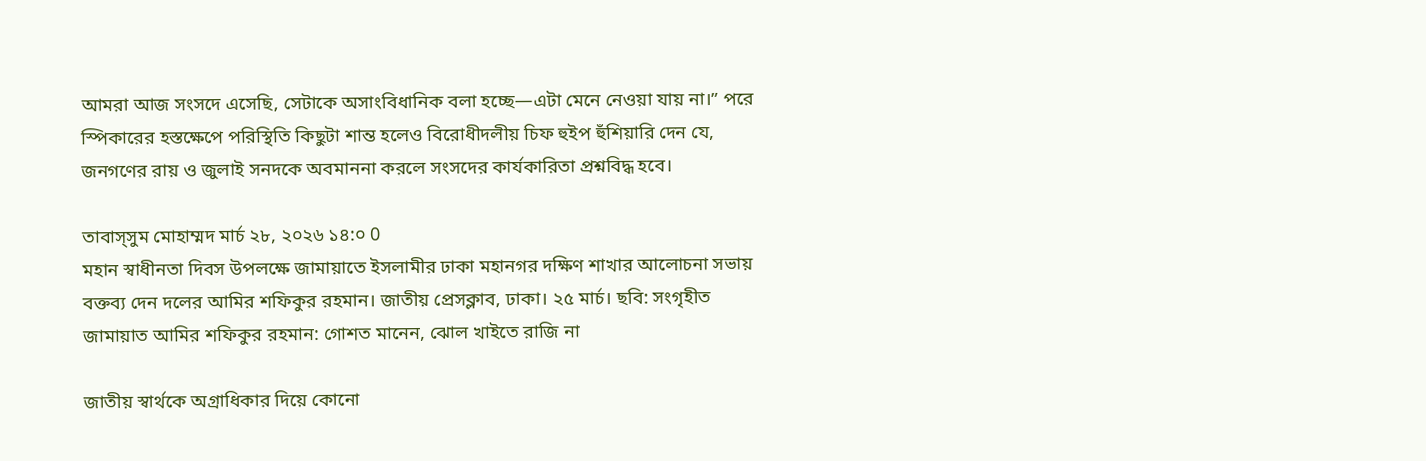আমরা আজ সংসদে এসেছি, সেটাকে অসাংবিধানিক বলা হচ্ছে—এটা মেনে নেওয়া যায় না।” পরে স্পিকারের হস্তক্ষেপে পরিস্থিতি কিছুটা শান্ত হলেও বিরোধীদলীয় চিফ হুইপ হুঁশিয়ারি দেন যে, জনগণের রায় ও জুলাই সনদকে অবমাননা করলে সংসদের কার্যকারিতা প্রশ্নবিদ্ধ হবে।

তাবাস্সুম মোহাম্মদ মার্চ ২৮, ২০২৬ ১৪:০ 0
মহান স্বাধীনতা দিবস উপলক্ষে জামায়াতে ইসলামীর ঢাকা মহানগর দক্ষিণ শাখার আলোচনা সভায় বক্তব্য দেন দলের আমির শফিকুর রহমান। জাতীয় প্রেসক্লাব, ঢাকা। ২৫ মার্চ। ছবি: সংগৃহীত
জামায়াত আমির শফিকুর রহমান: গোশত মানেন, ঝোল খাইতে রাজি না

জাতীয় স্বার্থকে অগ্রাধিকার দিয়ে কোনো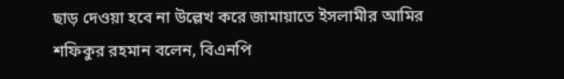ছাড় দেওয়া হবে না উল্লেখ করে জামায়াতে ইসলামীর আমির শফিকুর রহমান বলেন, বিএনপি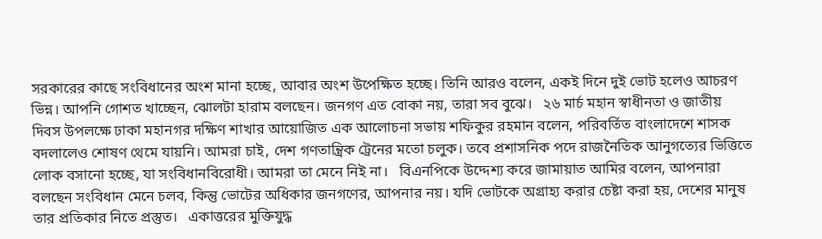সরকারের কাছে সংবিধানের অংশ মানা হচ্ছে, আবার অংশ উপেক্ষিত হচ্ছে। তিনি আরও বলেন, একই দিনে দুই ভোট হলেও আচরণ ভিন্ন। আপনি গোশত খাচ্ছেন, ঝোলটা হারাম বলছেন। জনগণ এত বোকা নয়, তারা সব বুঝে।   ২৬ মার্চ মহান স্বাধীনতা ও জাতীয় দিবস উপলক্ষে ঢাকা মহানগর দক্ষিণ শাখার আয়োজিত এক আলোচনা সভায় শফিকুর রহমান বলেন, পরিবর্তিত বাংলাদেশে শাসক বদলালেও শোষণ থেমে যায়নি। আমরা চাই, দেশ গণতান্ত্রিক ট্রেনের মতো চলুক। তবে প্রশাসনিক পদে রাজনৈতিক আনুগত্যের ভিত্তিতে লোক বসানো হচ্ছে, যা সংবিধানবিরোধী। আমরা তা মেনে নিই না।   বিএনপিকে উদ্দেশ্য করে জামায়াত আমির বলেন, আপনারা বলছেন সংবিধান মেনে চলব, কিন্তু ভোটের অধিকার জনগণের, আপনার নয়। যদি ভোটকে অগ্রাহ্য করার চেষ্টা করা হয়, দেশের মানুষ তার প্রতিকার নিতে প্রস্তুত।   একাত্তরের মুক্তিযুদ্ধ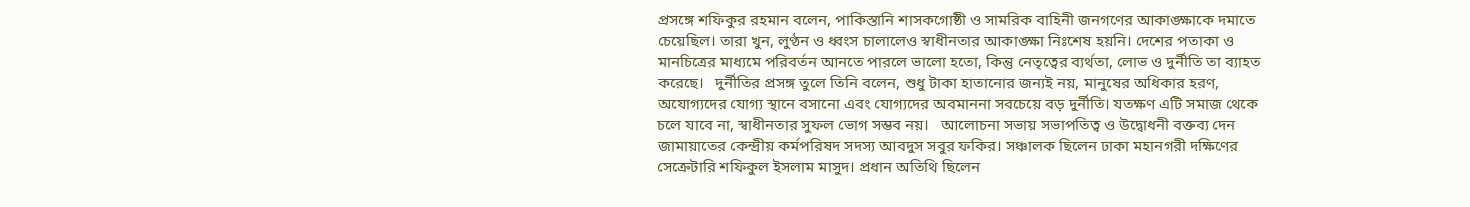প্রসঙ্গে শফিকুর রহমান বলেন, পাকিস্তানি শাসকগোষ্ঠী ও সামরিক বাহিনী জনগণের আকাঙ্ক্ষাকে দমাতে চেয়েছিল। তারা খুন, লুণ্ঠন ও ধ্বংস চালালেও স্বাধীনতার আকাঙ্ক্ষা নিঃশেষ হয়নি। দেশের পতাকা ও মানচিত্রের মাধ্যমে পরিবর্তন আনতে পারলে ভালো হতো, কিন্তু নেতৃত্বের ব্যর্থতা, লোভ ও দুর্নীতি তা ব্যাহত করেছে।   দুর্নীতির প্রসঙ্গ তুলে তিনি বলেন, শুধু টাকা হাতানোর জন্যই নয়, মানুষের অধিকার হরণ, অযোগ্যদের যোগ্য স্থানে বসানো এবং যোগ্যদের অবমাননা সবচেয়ে বড় দুর্নীতি। যতক্ষণ এটি সমাজ থেকে চলে যাবে না, স্বাধীনতার সুফল ভোগ সম্ভব নয়।   আলোচনা সভায় সভাপতিত্ব ও উদ্বোধনী বক্তব্য দেন জামায়াতের কেন্দ্রীয় কর্মপরিষদ সদস্য আবদুস সবুর ফকির। সঞ্চালক ছিলেন ঢাকা মহানগরী দক্ষিণের সেক্রেটারি শফিকুল ইসলাম মাসুদ। প্রধান অতিথি ছিলেন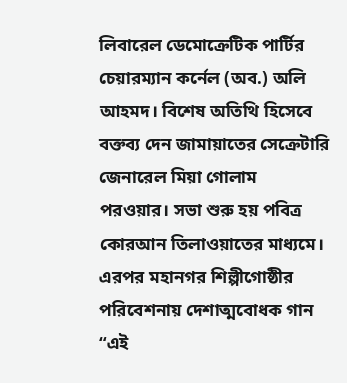লিবারেল ডেমোক্রেটিক পার্টির চেয়ারম্যান কর্নেল (অব.) অলি আহমদ। বিশেষ অতিথি হিসেবে বক্তব্য দেন জামায়াতের সেক্রেটারি জেনারেল মিয়া গোলাম পরওয়ার। সভা শুরু হয় পবিত্র কোরআন তিলাওয়াতের মাধ্যমে। এরপর মহানগর শিল্পীগোষ্ঠীর পরিবেশনায় দেশাত্মবোধক গান “এই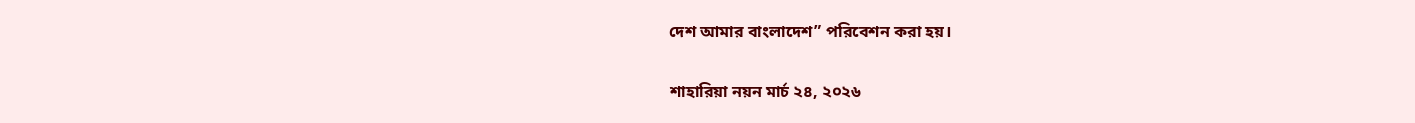দেশ আমার বাংলাদেশ” পরিবেশন করা হয়।

শাহারিয়া নয়ন মার্চ ২৪, ২০২৬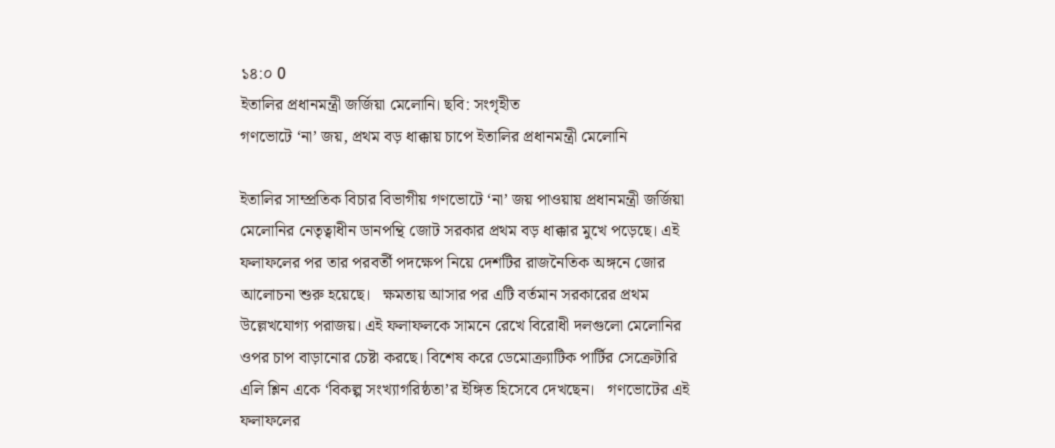১৪:০ 0
ইতালির প্রধানমন্ত্রী জর্জিয়া মেলোনি। ছবি: সংগৃহীত
গণভোটে ‘না’ জয়, প্রথম বড় ধাক্কায় চাপে ইতালির প্রধানমন্ত্রী মেলোনি

ইতালির সাম্প্রতিক বিচার বিভাগীয় গণভোটে ‘না’ জয় পাওয়ায় প্রধানমন্ত্রী জর্জিয়া মেলোনির নেতৃত্বাধীন ডানপন্থি জোট সরকার প্রথম বড় ধাক্কার মুখে পড়েছে। এই ফলাফলের পর তার পরবর্তী পদক্ষেপ নিয়ে দেশটির রাজনৈতিক অঙ্গনে জোর আলোচনা শুরু হয়েছে।   ক্ষমতায় আসার পর এটি বর্তমান সরকারের প্রথম উল্লেখযোগ্য পরাজয়। এই ফলাফলকে সামনে রেখে বিরোধী দলগুলো মেলোনির ওপর চাপ বাড়ানোর চেষ্টা করছে। বিশেষ করে ডেমোক্র্যাটিক পার্টির সেক্রেটারি এলি শ্লিন একে ‘বিকল্প সংখ্যাগরিষ্ঠতা’র ইঙ্গিত হিসেবে দেখছেন।   গণভোটের এই ফলাফলের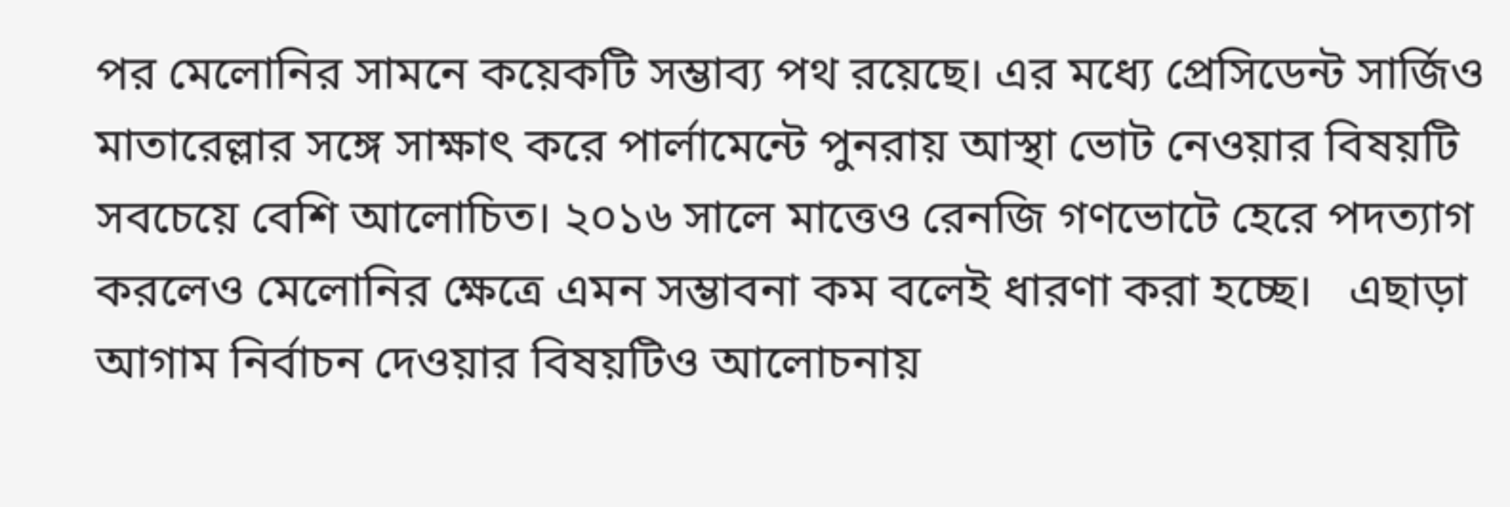পর মেলোনির সামনে কয়েকটি সম্ভাব্য পথ রয়েছে। এর মধ্যে প্রেসিডেন্ট সার্জিও মাতারেল্লার সঙ্গে সাক্ষাৎ করে পার্লামেন্টে পুনরায় আস্থা ভোট নেওয়ার বিষয়টি সবচেয়ে বেশি আলোচিত। ২০১৬ সালে মাত্তেও রেনজি গণভোটে হেরে পদত্যাগ করলেও মেলোনির ক্ষেত্রে এমন সম্ভাবনা কম বলেই ধারণা করা হচ্ছে।   এছাড়া আগাম নির্বাচন দেওয়ার বিষয়টিও আলোচনায়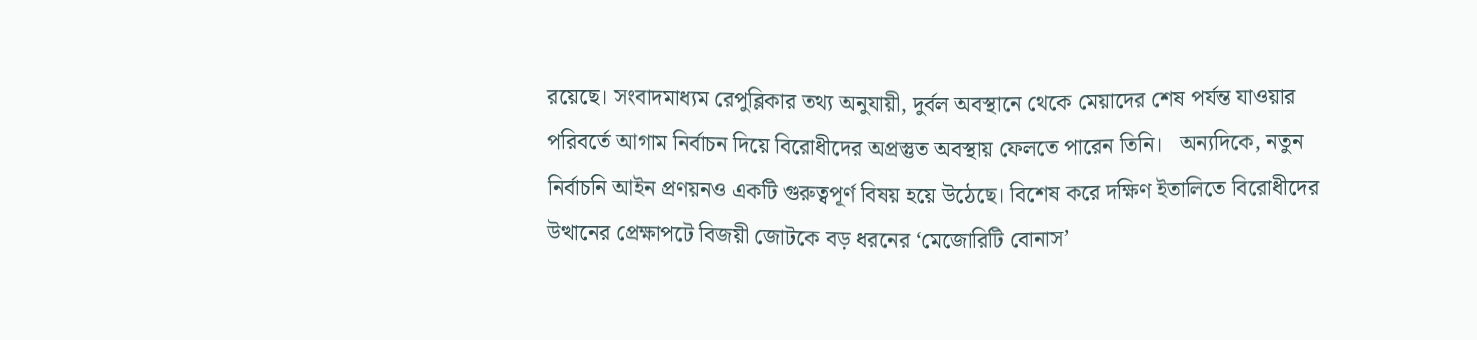রয়েছে। সংবাদমাধ্যম রেপুব্লিকার তথ্য অনুযায়ী, দুর্বল অবস্থানে থেকে মেয়াদের শেষ পর্যন্ত যাওয়ার পরিবর্তে আগাম নির্বাচন দিয়ে বিরোধীদের অপ্রস্তুত অবস্থায় ফেলতে পারেন তিনি।   অন্যদিকে, নতুন নির্বাচনি আইন প্রণয়নও একটি গুরুত্বপূর্ণ বিষয় হয়ে উঠেছে। বিশেষ করে দক্ষিণ ইতালিতে বিরোধীদের উত্থানের প্রেক্ষাপটে বিজয়ী জোটকে বড় ধরনের ‘মেজোরিটি বোনাস’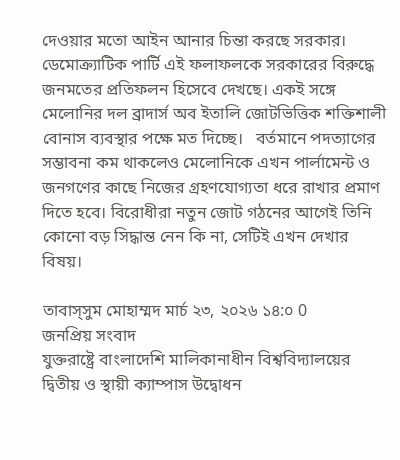দেওয়ার মতো আইন আনার চিন্তা করছে সরকার।   ডেমোক্র্যাটিক পার্টি এই ফলাফলকে সরকারের বিরুদ্ধে জনমতের প্রতিফলন হিসেবে দেখছে। একই সঙ্গে মেলোনির দল ব্রাদার্স অব ইতালি জোটভিত্তিক শক্তিশালী বোনাস ব্যবস্থার পক্ষে মত দিচ্ছে।   বর্তমানে পদত্যাগের সম্ভাবনা কম থাকলেও মেলোনিকে এখন পার্লামেন্ট ও জনগণের কাছে নিজের গ্রহণযোগ্যতা ধরে রাখার প্রমাণ দিতে হবে। বিরোধীরা নতুন জোট গঠনের আগেই তিনি কোনো বড় সিদ্ধান্ত নেন কি না, সেটিই এখন দেখার বিষয়।

তাবাস্সুম মোহাম্মদ মার্চ ২৩, ২০২৬ ১৪:০ 0
জনপ্রিয় সংবাদ
যুক্তরাষ্ট্রে বাংলাদেশি মালিকানাধীন বিশ্ববিদ্যালয়ের দ্বিতীয় ও স্থায়ী ক্যাম্পাস উদ্বোধন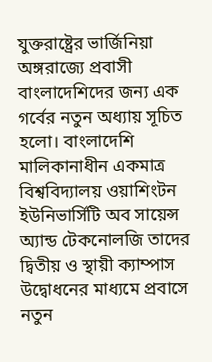যুক্তরাষ্ট্রের ভার্জিনিয়া অঙ্গরাজ্যে প্রবাসী বাংলাদেশিদের জন্য এক গর্বের নতুন অধ্যায় সূচিত হলো। বাংলাদেশি মালিকানাধীন একমাত্র বিশ্ববিদ্যালয় ওয়াশিংটন ইউনিভার্সিটি অব সায়েন্স অ্যান্ড টেকনোলজি তাদের দ্বিতীয় ও স্থায়ী ক্যাম্পাস উদ্বোধনের মাধ্যমে প্রবাসে নতুন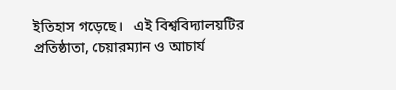ইতিহাস গড়েছে।   এই বিশ্ববিদ্যালয়টির প্রতিষ্ঠাতা, চেয়ারম্যান ও আচার্য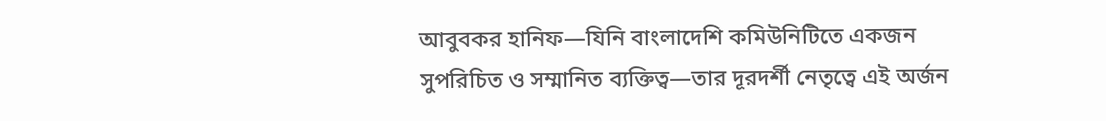আবুবকর হানিফ—যিনি বাংলাদেশি কমিউনিটিতে একজন সুপরিচিত ও সম্মানিত ব্যক্তিত্ব—তার দূরদর্শী নেতৃত্বে এই অর্জন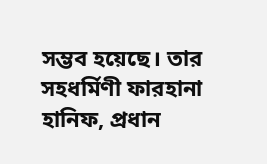সম্ভব হয়েছে। তার সহধর্মিণী ফারহানা হানিফ, প্রধান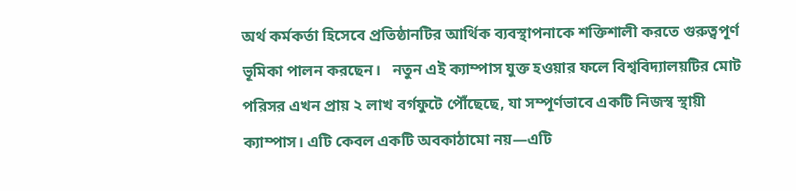অর্থ কর্মকর্তা হিসেবে প্রতিষ্ঠানটির আর্থিক ব্যবস্থাপনাকে শক্তিশালী করতে গুরুত্বপূর্ণ ভূমিকা পালন করছেন।   নতুন এই ক্যাম্পাস যুক্ত হওয়ার ফলে বিশ্ববিদ্যালয়টির মোট পরিসর এখন প্রায় ২ লাখ বর্গফুটে পৌঁছেছে, যা সম্পূর্ণভাবে একটি নিজস্ব স্থায়ী ক্যাম্পাস। এটি কেবল একটি অবকাঠামো নয়—এটি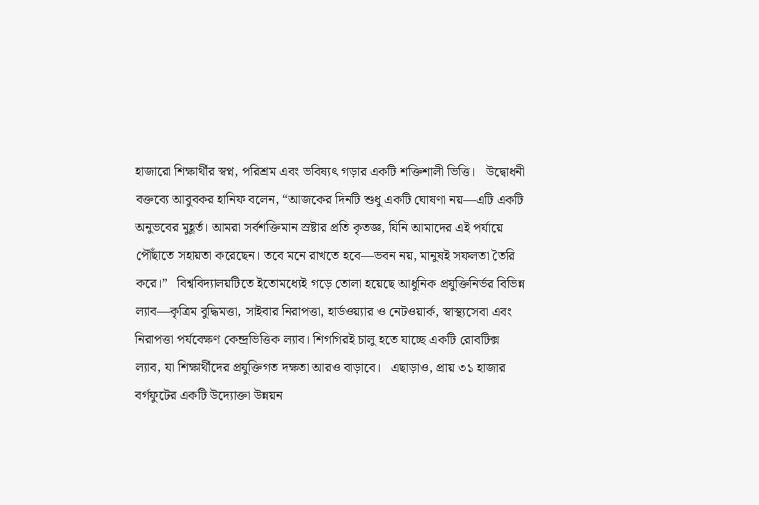হাজারো শিক্ষার্থীর স্বপ্ন, পরিশ্রম এবং ভবিষ্যৎ গড়ার একটি শক্তিশালী ভিত্তি।   উদ্বোধনী বক্তব্যে আবুবকর হানিফ বলেন, “আজকের দিনটি শুধু একটি ঘোষণা নয়—এটি একটি অনুভবের মুহূর্ত। আমরা সর্বশক্তিমান স্রষ্টার প্রতি কৃতজ্ঞ, যিনি আমাদের এই পর্যায়ে পৌঁছাতে সহায়তা করেছেন। তবে মনে রাখতে হবে—ভবন নয়, মানুষই সফলতা তৈরি করে।”   বিশ্ববিদ্যালয়টিতে ইতোমধ্যেই গড়ে তোলা হয়েছে আধুনিক প্রযুক্তিনির্ভর বিভিন্ন ল্যাব—কৃত্রিম বুদ্ধিমত্তা, সাইবার নিরাপত্তা, হার্ডওয়্যার ও নেটওয়ার্ক, স্বাস্থ্যসেবা এবং নিরাপত্তা পর্যবেক্ষণ কেন্দ্রভিত্তিক ল্যাব। শিগগিরই চালু হতে যাচ্ছে একটি রোবটিক্স ল্যাব, যা শিক্ষার্থীদের প্রযুক্তিগত দক্ষতা আরও বাড়াবে।   এছাড়াও, প্রায় ৩১ হাজার বর্গফুটের একটি উদ্যোক্তা উন্নয়ন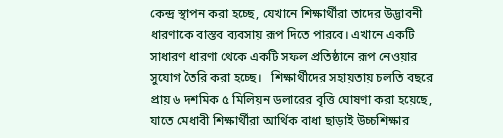কেন্দ্র স্থাপন করা হচ্ছে, যেখানে শিক্ষার্থীরা তাদের উদ্ভাবনী ধারণাকে বাস্তব ব্যবসায় রূপ দিতে পারবে। এখানে একটি সাধারণ ধারণা থেকে একটি সফল প্রতিষ্ঠানে রূপ নেওয়ার সুযোগ তৈরি করা হচ্ছে।   শিক্ষার্থীদের সহায়তায় চলতি বছরে প্রায় ৬ দশমিক ৫ মিলিয়ন ডলারের বৃত্তি ঘোষণা করা হয়েছে, যাতে মেধাবী শিক্ষার্থীরা আর্থিক বাধা ছাড়াই উচ্চশিক্ষার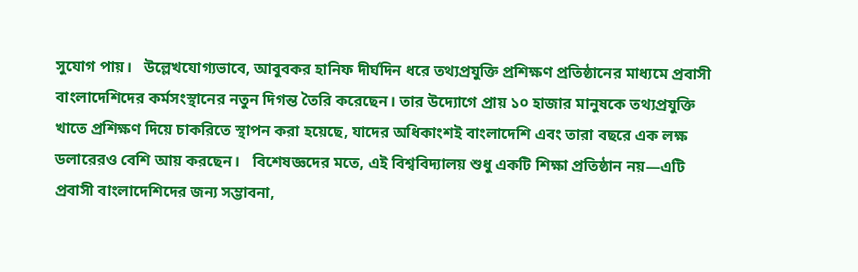সুযোগ পায়।   উল্লেখযোগ্যভাবে, আবুবকর হানিফ দীর্ঘদিন ধরে তথ্যপ্রযুক্তি প্রশিক্ষণ প্রতিষ্ঠানের মাধ্যমে প্রবাসী বাংলাদেশিদের কর্মসংস্থানের নতুন দিগন্ত তৈরি করেছেন। তার উদ্যোগে প্রায় ১০ হাজার মানুষকে তথ্যপ্রযুক্তি খাতে প্রশিক্ষণ দিয়ে চাকরিতে স্থাপন করা হয়েছে, যাদের অধিকাংশই বাংলাদেশি এবং তারা বছরে এক লক্ষ ডলারেরও বেশি আয় করছেন।   বিশেষজ্ঞদের মতে, এই বিশ্ববিদ্যালয় শুধু একটি শিক্ষা প্রতিষ্ঠান নয়—এটি প্রবাসী বাংলাদেশিদের জন্য সম্ভাবনা,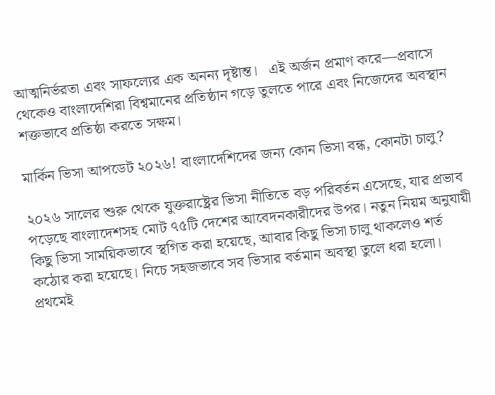আত্মনির্ভরতা এবং সাফল্যের এক অনন্য দৃষ্টান্ত।   এই অর্জন প্রমাণ করে—প্রবাসে থেকেও বাংলাদেশিরা বিশ্বমানের প্রতিষ্ঠান গড়ে তুলতে পারে এবং নিজেদের অবস্থান শক্তভাবে প্রতিষ্ঠা করতে সক্ষম।

মার্কিন ভিসা আপডেট ২০২৬! বাংলাদেশিদের জন্য কোন ভিসা বন্ধ, কোনটা চালু?

২০২৬ সালের শুরু থেকে যুক্তরাষ্ট্রের ভিসা নীতিতে বড় পরিবর্তন এসেছে, যার প্রভাব পড়েছে বাংলাদেশসহ মোট ৭৫টি দেশের আবেদনকারীদের উপর। নতুন নিয়ম অনুযায়ী কিছু ভিসা সাময়িকভাবে স্থগিত করা হয়েছে, আবার কিছু ভিসা চালু থাকলেও শর্ত কঠোর করা হয়েছে। নিচে সহজভাবে সব ভিসার বর্তমান অবস্থা তুলে ধরা হলো।   প্রথমেই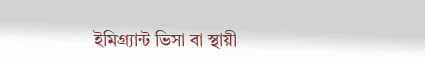ইমিগ্র্যান্ট ভিসা বা স্থায়ী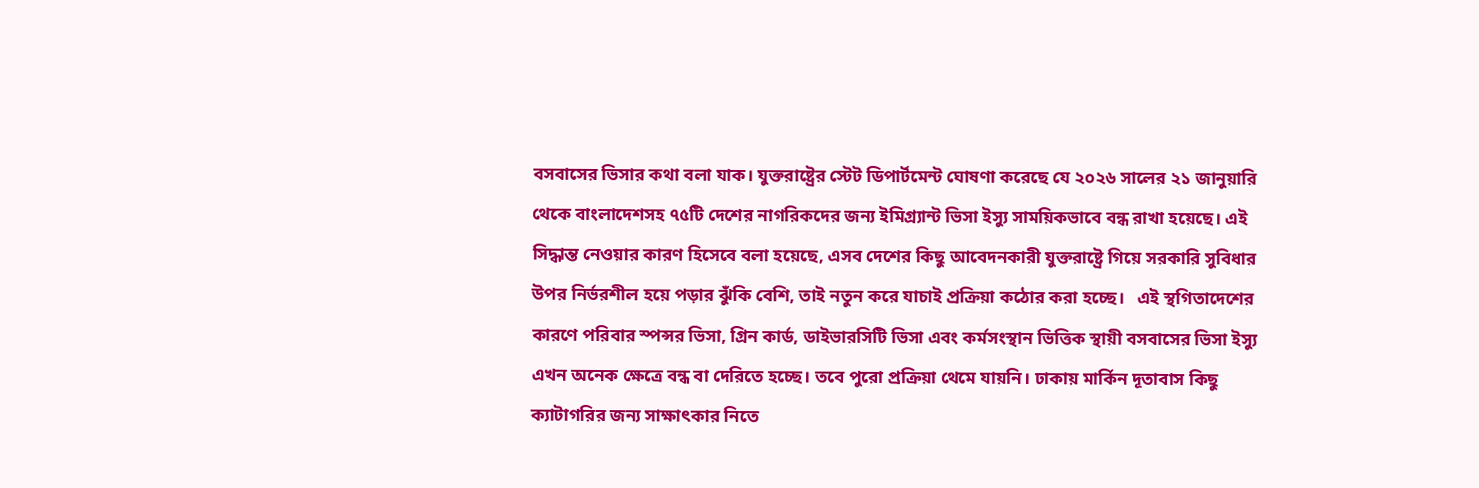বসবাসের ভিসার কথা বলা যাক। যুক্তরাষ্ট্রের স্টেট ডিপার্টমেন্ট ঘোষণা করেছে যে ২০২৬ সালের ২১ জানুয়ারি থেকে বাংলাদেশসহ ৭৫টি দেশের নাগরিকদের জন্য ইমিগ্র্যান্ট ভিসা ইস্যু সাময়িকভাবে বন্ধ রাখা হয়েছে। এই সিদ্ধান্ত নেওয়ার কারণ হিসেবে বলা হয়েছে, এসব দেশের কিছু আবেদনকারী যুক্তরাষ্ট্রে গিয়ে সরকারি সুবিধার উপর নির্ভরশীল হয়ে পড়ার ঝুঁকি বেশি, তাই নতুন করে যাচাই প্রক্রিয়া কঠোর করা হচ্ছে।   এই স্থগিতাদেশের কারণে পরিবার স্পন্সর ভিসা, গ্রিন কার্ড, ডাইভারসিটি ভিসা এবং কর্মসংস্থান ভিত্তিক স্থায়ী বসবাসের ভিসা ইস্যু এখন অনেক ক্ষেত্রে বন্ধ বা দেরিতে হচ্ছে। তবে পুরো প্রক্রিয়া থেমে যায়নি। ঢাকায় মার্কিন দূতাবাস কিছু ক্যাটাগরির জন্য সাক্ষাৎকার নিতে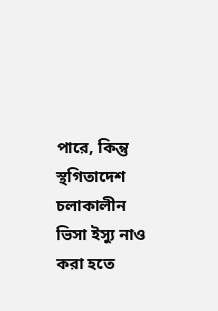পারে, কিন্তু স্থগিতাদেশ চলাকালীন ভিসা ইস্যু নাও করা হতে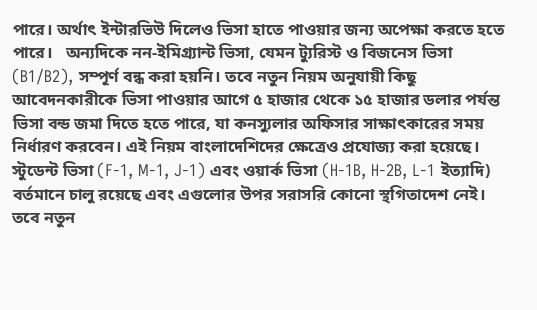পারে। অর্থাৎ ইন্টারভিউ দিলেও ভিসা হাতে পাওয়ার জন্য অপেক্ষা করতে হতে পারে।   অন্যদিকে নন-ইমিগ্র্যান্ট ভিসা, যেমন ট্যুরিস্ট ও বিজনেস ভিসা (B1/B2), সম্পূর্ণ বন্ধ করা হয়নি। তবে নতুন নিয়ম অনুযায়ী কিছু আবেদনকারীকে ভিসা পাওয়ার আগে ৫ হাজার থেকে ১৫ হাজার ডলার পর্যন্ত ভিসা বন্ড জমা দিতে হতে পারে, যা কনস্যুলার অফিসার সাক্ষাৎকারের সময় নির্ধারণ করবেন। এই নিয়ম বাংলাদেশিদের ক্ষেত্রেও প্রযোজ্য করা হয়েছে।   স্টুডেন্ট ভিসা (F-1, M-1, J-1) এবং ওয়ার্ক ভিসা (H-1B, H-2B, L-1 ইত্যাদি) বর্তমানে চালু রয়েছে এবং এগুলোর উপর সরাসরি কোনো স্থগিতাদেশ নেই। তবে নতুন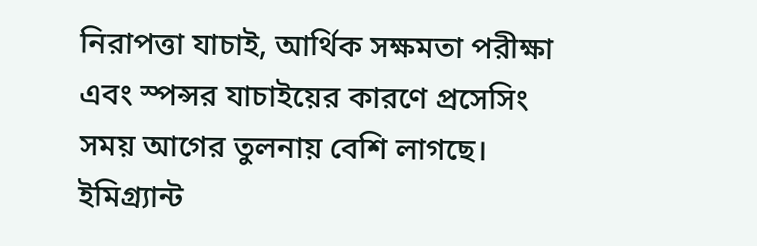নিরাপত্তা যাচাই, আর্থিক সক্ষমতা পরীক্ষা এবং স্পন্সর যাচাইয়ের কারণে প্রসেসিং সময় আগের তুলনায় বেশি লাগছে। ইমিগ্র্যান্ট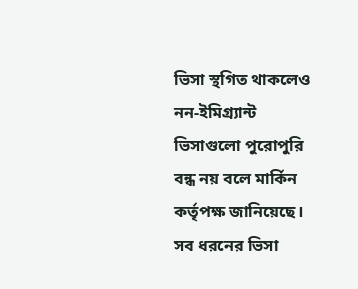ভিসা স্থগিত থাকলেও নন-ইমিগ্র্যান্ট ভিসাগুলো পুরোপুরি বন্ধ নয় বলে মার্কিন কর্তৃপক্ষ জানিয়েছে।   সব ধরনের ভিসা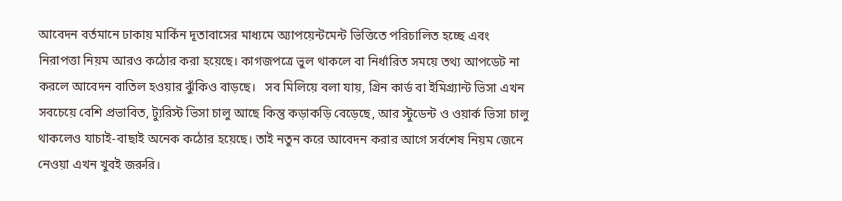আবেদন বর্তমানে ঢাকায় মার্কিন দূতাবাসের মাধ্যমে অ্যাপয়েন্টমেন্ট ভিত্তিতে পরিচালিত হচ্ছে এবং নিরাপত্তা নিয়ম আরও কঠোর করা হয়েছে। কাগজপত্রে ভুল থাকলে বা নির্ধারিত সময়ে তথ্য আপডেট না করলে আবেদন বাতিল হওয়ার ঝুঁকিও বাড়ছে।   সব মিলিয়ে বলা যায়, গ্রিন কার্ড বা ইমিগ্র্যান্ট ভিসা এখন সবচেয়ে বেশি প্রভাবিত, ট্যুরিস্ট ভিসা চালু আছে কিন্তু কড়াকড়ি বেড়েছে, আর স্টুডেন্ট ও ওয়ার্ক ভিসা চালু থাকলেও যাচাই-বাছাই অনেক কঠোর হয়েছে। তাই নতুন করে আবেদন করার আগে সর্বশেষ নিয়ম জেনে নেওয়া এখন খুবই জরুরি।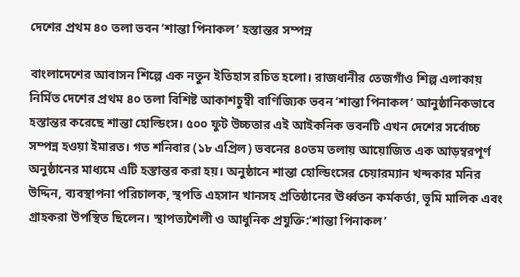দেশের প্রথম ৪০ তলা ভবন ‘শান্তা পিনাকল’ হস্তান্তর সম্পন্ন

বাংলাদেশের আবাসন শিল্পে এক নতুন ইতিহাস রচিত হলো। রাজধানীর তেজগাঁও শিল্প এলাকায় নির্মিত দেশের প্রথম ৪০ তলা বিশিষ্ট আকাশচুম্বী বাণিজ্যিক ভবন ‘শান্তা পিনাকল’ আনুষ্ঠানিকভাবে হস্তান্তর করেছে শান্তা হোল্ডিংস। ৫০০ ফুট উচ্চতার এই আইকনিক ভবনটি এখন দেশের সর্বোচ্চ সম্পন্ন হওয়া ইমারত। গত শনিবার (১৮ এপ্রিল) ভবনের ৪০তম তলায় আয়োজিত এক আড়ম্বরপূর্ণ অনুষ্ঠানের মাধ্যমে এটি হস্তান্তর করা হয়। অনুষ্ঠানে শান্তা হোল্ডিংসের চেয়ারম্যান খন্দকার মনির উদ্দিন, ব্যবস্থাপনা পরিচালক, স্থপতি এহসান খানসহ প্রতিষ্ঠানের ঊর্ধ্বতন কর্মকর্তা, ভূমি মালিক এবং গ্রাহকরা উপস্থিত ছিলেন। স্থাপত্যশৈলী ও আধুনিক প্রযুক্তি:‘শান্তা পিনাকল’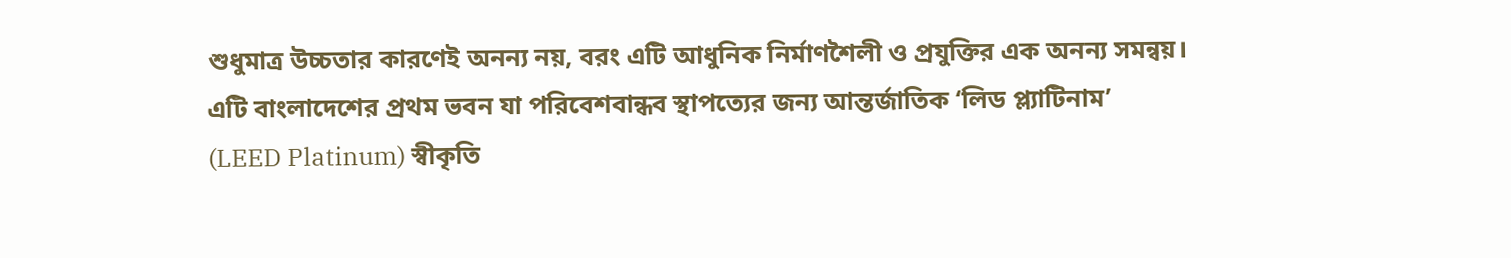শুধুমাত্র উচ্চতার কারণেই অনন্য নয়, বরং এটি আধুনিক নির্মাণশৈলী ও প্রযুক্তির এক অনন্য সমন্বয়। এটি বাংলাদেশের প্রথম ভবন যা পরিবেশবান্ধব স্থাপত্যের জন্য আন্তর্জাতিক ‘লিড প্ল্যাটিনাম’ (LEED Platinum) স্বীকৃতি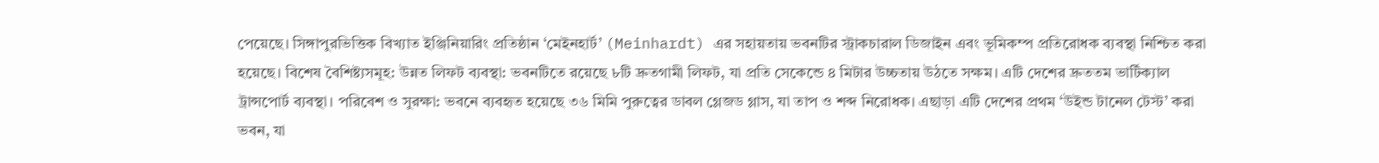পেয়েছে। সিঙ্গাপুরভিত্তিক বিখ্যাত ইঞ্জিনিয়ারিং প্রতিষ্ঠান ‘মেইনহার্ট’ (Meinhardt) এর সহায়তায় ভবনটির স্ট্রাকচারাল ডিজাইন এবং ভূমিকম্প প্রতিরোধক ব্যবস্থা নিশ্চিত করা হয়েছে। বিশেষ বৈশিষ্ট্যসমূহ: উন্নত লিফট ব্যবস্থা: ভবনটিতে রয়েছে ৮টি দ্রুতগামী লিফট, যা প্রতি সেকেন্ডে ৪ মিটার উচ্চতায় উঠতে সক্ষম। এটি দেশের দ্রুততম ভার্টিক্যাল ট্রান্সপোর্ট ব্যবস্থা। পরিবেশ ও সুরক্ষা: ভবনে ব্যবহৃত হয়েছে ৩৬ মিমি পুরুত্বের ডাবল গ্লেজড গ্লাস, যা তাপ ও শব্দ নিরোধক। এছাড়া এটি দেশের প্রথম ‘উইন্ড টানেল টেস্ট’ করা ভবন, যা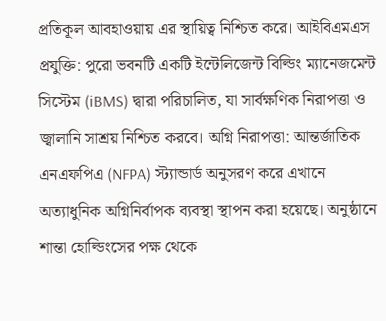প্রতিকূল আবহাওয়ায় এর স্থায়িত্ব নিশ্চিত করে। আইবিএমএস প্রযুক্তি: পুরো ভবনটি একটি ইন্টেলিজেন্ট বিল্ডিং ম্যানেজমেন্ট সিস্টেম (iBMS) দ্বারা পরিচালিত, যা সার্বক্ষণিক নিরাপত্তা ও জ্বালানি সাশ্রয় নিশ্চিত করবে। অগ্নি নিরাপত্তা: আন্তর্জাতিক এনএফপিএ (NFPA) স্ট্যান্ডার্ড অনুসরণ করে এখানে অত্যাধুনিক অগ্নিনির্বাপক ব্যবস্থা স্থাপন করা হয়েছে। অনুষ্ঠানে শান্তা হোল্ডিংসের পক্ষ থেকে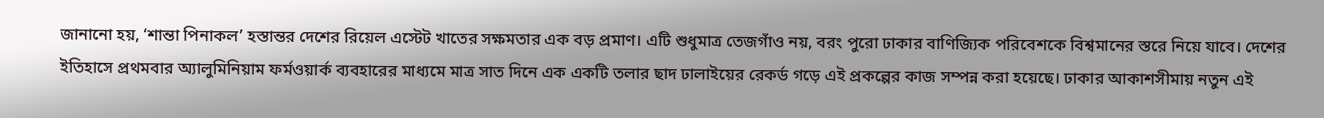জানানো হয়, ‘শান্তা পিনাকল’ হস্তান্তর দেশের রিয়েল এস্টেট খাতের সক্ষমতার এক বড় প্রমাণ। এটি শুধুমাত্র তেজগাঁও নয়, বরং পুরো ঢাকার বাণিজ্যিক পরিবেশকে বিশ্বমানের স্তরে নিয়ে যাবে। দেশের ইতিহাসে প্রথমবার অ্যালুমিনিয়াম ফর্মওয়ার্ক ব্যবহারের মাধ্যমে মাত্র সাত দিনে এক একটি তলার ছাদ ঢালাইয়ের রেকর্ড গড়ে এই প্রকল্পের কাজ সম্পন্ন করা হয়েছে। ঢাকার আকাশসীমায় নতুন এই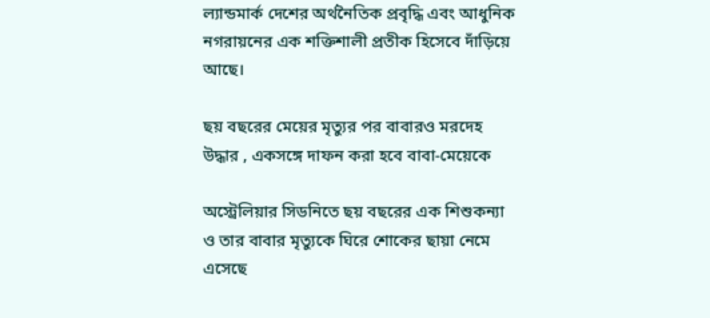ল্যান্ডমার্ক দেশের অর্থনৈতিক প্রবৃদ্ধি এবং আধুনিক নগরায়নের এক শক্তিশালী প্রতীক হিসেবে দাঁড়িয়ে আছে।

ছয় বছরের মেয়ের মৃত্যুর পর বাবারও মরদেহ উদ্ধার , একসঙ্গে দাফন করা হবে বাবা-মেয়েকে

অস্ট্রেলিয়ার সিডনিতে ছয় বছরের এক শিশুকন্যা ও তার বাবার মৃত্যুকে ঘিরে শোকের ছায়া নেমে এসেছে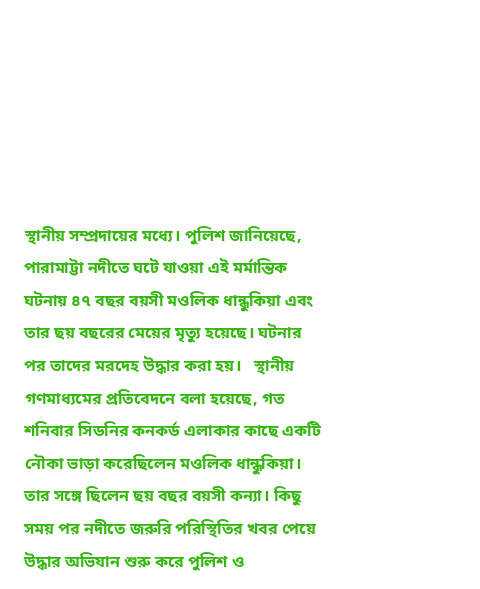স্থানীয় সম্প্রদায়ের মধ্যে। পুলিশ জানিয়েছে, পারামাট্টা নদীতে ঘটে যাওয়া এই মর্মান্তিক ঘটনায় ৪৭ বছর বয়সী মওলিক ধান্ধুকিয়া এবং তার ছয় বছরের মেয়ের মৃত্যু হয়েছে। ঘটনার পর তাদের মরদেহ উদ্ধার করা হয়।   স্থানীয় গণমাধ্যমের প্রতিবেদনে বলা হয়েছে, গত শনিবার সিডনির কনকর্ড এলাকার কাছে একটি নৌকা ভাড়া করেছিলেন মওলিক ধান্ধুকিয়া। তার সঙ্গে ছিলেন ছয় বছর বয়সী কন্যা। কিছু সময় পর নদীতে জরুরি পরিস্থিতির খবর পেয়ে উদ্ধার অভিযান শুরু করে পুলিশ ও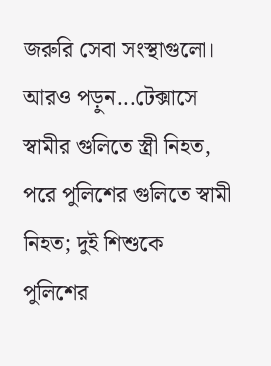জরুরি সেবা সংস্থাগুলো।   আরও পড়ুন...টেক্সাসে স্বামীর গুলিতে স্ত্রী নিহত, পরে পুলিশের গুলিতে স্বামী নিহত; দুই শিশুকে   পুলিশের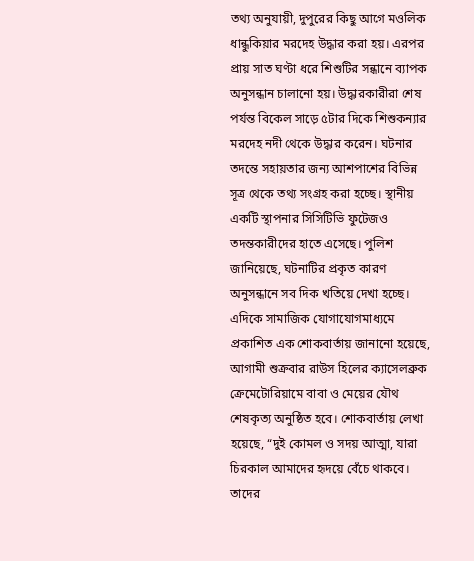তথ্য অনুযায়ী, দুপুরের কিছু আগে মওলিক ধান্ধুকিয়ার মরদেহ উদ্ধার করা হয়। এরপর প্রায় সাত ঘণ্টা ধরে শিশুটির সন্ধানে ব্যাপক অনুসন্ধান চালানো হয়। উদ্ধারকারীরা শেষ পর্যন্ত বিকেল সাড়ে ৫টার দিকে শিশুকন্যার মরদেহ নদী থেকে উদ্ধার করেন। ঘটনার তদন্তে সহায়তার জন্য আশপাশের বিভিন্ন সূত্র থেকে তথ্য সংগ্রহ করা হচ্ছে। স্থানীয় একটি স্থাপনার সিসিটিভি ফুটেজও তদন্তকারীদের হাতে এসেছে। পুলিশ জানিয়েছে, ঘটনাটির প্রকৃত কারণ অনুসন্ধানে সব দিক খতিয়ে দেখা হচ্ছে।   এদিকে সামাজিক যোগাযোগমাধ্যমে প্রকাশিত এক শোকবার্তায় জানানো হয়েছে, আগামী শুক্রবার রাউস হিলের ক্যাসেলব্রুক ক্রেমেটোরিয়ামে বাবা ও মেয়ের যৌথ শেষকৃত্য অনুষ্ঠিত হবে। শোকবার্তায় লেখা হয়েছে, “দুই কোমল ও সদয় আত্মা, যারা চিরকাল আমাদের হৃদয়ে বেঁচে থাকবে। তাদের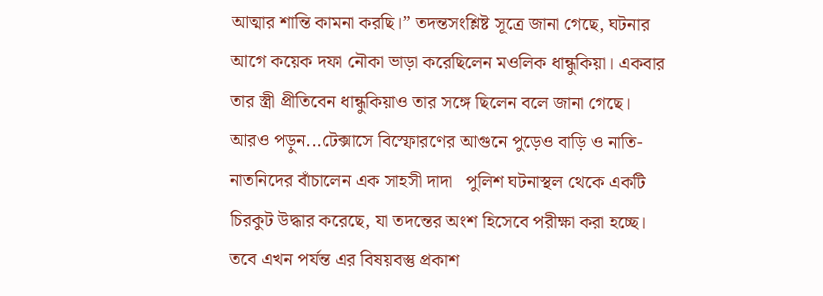আত্মার শান্তি কামনা করছি।” তদন্তসংশ্লিষ্ট সূত্রে জানা গেছে, ঘটনার আগে কয়েক দফা নৌকা ভাড়া করেছিলেন মওলিক ধান্ধুকিয়া। একবার তার স্ত্রী প্রীতিবেন ধান্ধুকিয়াও তার সঙ্গে ছিলেন বলে জানা গেছে।   আরও পড়ুন...টেক্সাসে বিস্ফোরণের আগুনে পুড়েও বাড়ি ও নাতি-নাতনিদের বাঁচালেন এক সাহসী দাদা   পুলিশ ঘটনাস্থল থেকে একটি চিরকুট উদ্ধার করেছে, যা তদন্তের অংশ হিসেবে পরীক্ষা করা হচ্ছে। তবে এখন পর্যন্ত এর বিষয়বস্তু প্রকাশ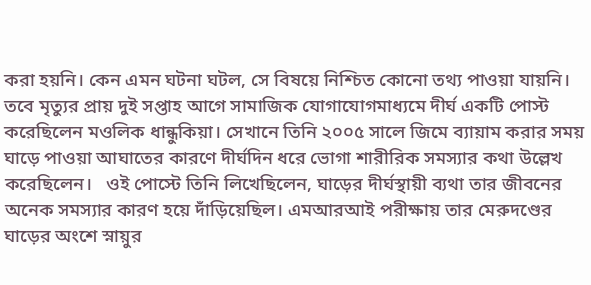করা হয়নি। কেন এমন ঘটনা ঘটল, সে বিষয়ে নিশ্চিত কোনো তথ্য পাওয়া যায়নি। তবে মৃত্যুর প্রায় দুই সপ্তাহ আগে সামাজিক যোগাযোগমাধ্যমে দীর্ঘ একটি পোস্ট করেছিলেন মওলিক ধান্ধুকিয়া। সেখানে তিনি ২০০৫ সালে জিমে ব্যায়াম করার সময় ঘাড়ে পাওয়া আঘাতের কারণে দীর্ঘদিন ধরে ভোগা শারীরিক সমস্যার কথা উল্লেখ করেছিলেন।   ওই পোস্টে তিনি লিখেছিলেন, ঘাড়ের দীর্ঘস্থায়ী ব্যথা তার জীবনের অনেক সমস্যার কারণ হয়ে দাঁড়িয়েছিল। এমআরআই পরীক্ষায় তার মেরুদণ্ডের ঘাড়ের অংশে স্নায়ুর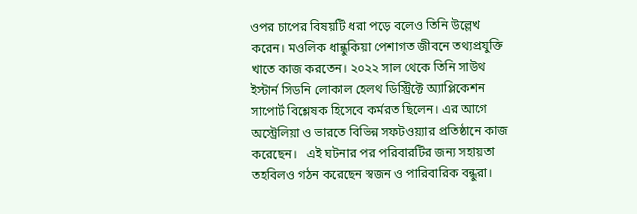ওপর চাপের বিষয়টি ধরা পড়ে বলেও তিনি উল্লেখ করেন। মওলিক ধান্ধুকিয়া পেশাগত জীবনে তথ্যপ্রযুক্তি খাতে কাজ করতেন। ২০২২ সাল থেকে তিনি সাউথ ইস্টার্ন সিডনি লোকাল হেলথ ডিস্ট্রিক্টে অ্যাপ্লিকেশন সাপোর্ট বিশ্লেষক হিসেবে কর্মরত ছিলেন। এর আগে অস্ট্রেলিয়া ও ভারতে বিভিন্ন সফটওয়্যার প্রতিষ্ঠানে কাজ করেছেন।   এই ঘটনার পর পরিবারটির জন্য সহায়তা তহবিলও গঠন করেছেন স্বজন ও পারিবারিক বন্ধুরা।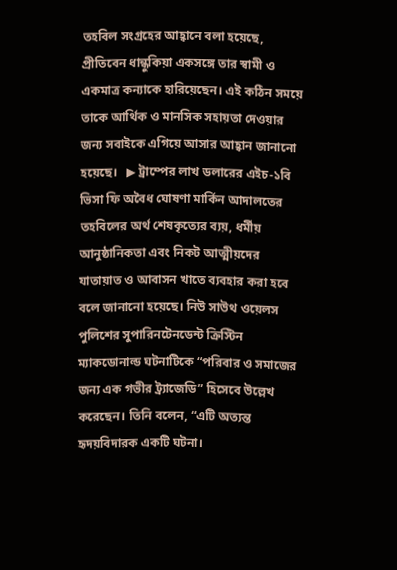তহবিল সংগ্রহের আহ্বানে বলা হয়েছে, প্রীতিবেন ধান্ধুকিয়া একসঙ্গে তার স্বামী ও একমাত্র কন্যাকে হারিয়েছেন। এই কঠিন সময়ে তাকে আর্থিক ও মানসিক সহায়তা দেওয়ার জন্য সবাইকে এগিয়ে আসার আহ্বান জানানো হয়েছে।   ▶ ট্রাম্পের লাখ ডলারের এইচ-১বি ভিসা ফি অবৈধ ঘোষণা মার্কিন আদালতের   তহবিলের অর্থ শেষকৃত্যের ব্যয়, ধর্মীয় আনুষ্ঠানিকতা এবং নিকট আত্মীয়দের যাতায়াত ও আবাসন খাতে ব্যবহার করা হবে বলে জানানো হয়েছে। নিউ সাউথ ওয়েলস পুলিশের সুপারিনটেনডেন্ট ক্রিস্টিন ম্যাকডোনাল্ড ঘটনাটিকে “পরিবার ও সমাজের জন্য এক গভীর ট্র্যাজেডি” হিসেবে উল্লেখ করেছেন। তিনি বলেন, “এটি অত্যন্ত হৃদয়বিদারক একটি ঘটনা।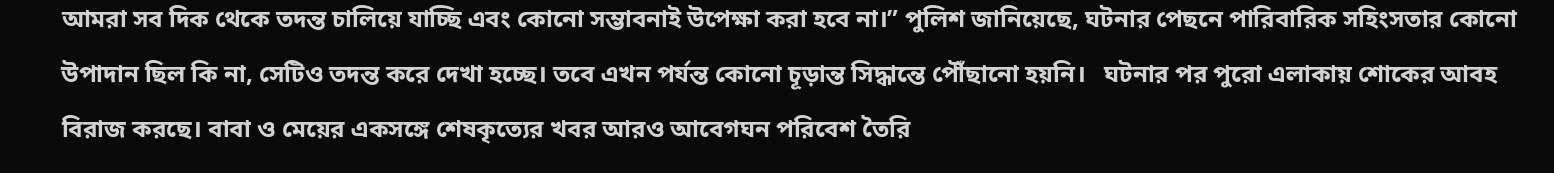আমরা সব দিক থেকে তদন্ত চালিয়ে যাচ্ছি এবং কোনো সম্ভাবনাই উপেক্ষা করা হবে না।” পুলিশ জানিয়েছে, ঘটনার পেছনে পারিবারিক সহিংসতার কোনো উপাদান ছিল কি না, সেটিও তদন্ত করে দেখা হচ্ছে। তবে এখন পর্যন্ত কোনো চূড়ান্ত সিদ্ধান্তে পৌঁছানো হয়নি।   ঘটনার পর পুরো এলাকায় শোকের আবহ বিরাজ করছে। বাবা ও মেয়ের একসঙ্গে শেষকৃত্যের খবর আরও আবেগঘন পরিবেশ তৈরি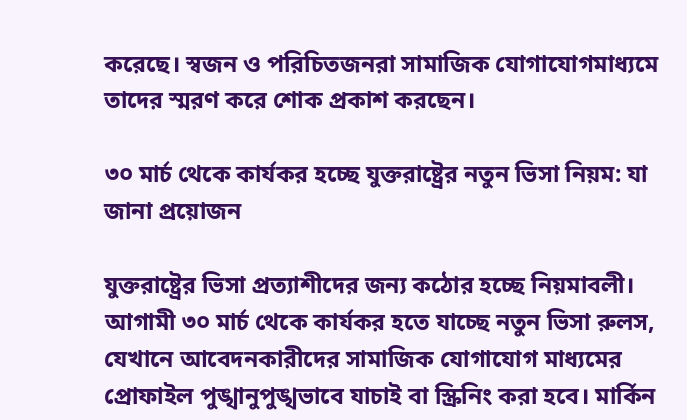করেছে। স্বজন ও পরিচিতজনরা সামাজিক যোগাযোগমাধ্যমে তাদের স্মরণ করে শোক প্রকাশ করছেন।

৩০ মার্চ থেকে কার্যকর হচ্ছে যুক্তরাষ্ট্রের নতুন ভিসা নিয়ম: যা জানা প্রয়োজন

যুক্তরাষ্ট্রের ভিসা প্রত্যাশীদের জন্য কঠোর হচ্ছে নিয়মাবলী। আগামী ৩০ মার্চ থেকে কার্যকর হতে যাচ্ছে নতুন ভিসা রুলস, যেখানে আবেদনকারীদের সামাজিক যোগাযোগ মাধ্যমের প্রোফাইল পুঙ্খানুপুঙ্খভাবে যাচাই বা স্ক্রিনিং করা হবে। মার্কিন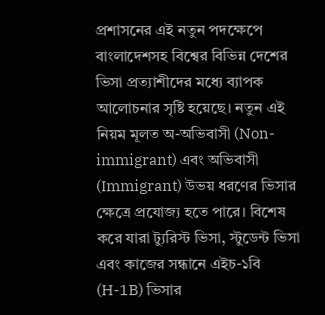প্রশাসনের এই নতুন পদক্ষেপে বাংলাদেশসহ বিশ্বের বিভিন্ন দেশের ভিসা প্রত্যাশীদের মধ্যে ব্যাপক আলোচনার সৃষ্টি হয়েছে। নতুন এই নিয়ম মূলত অ-অভিবাসী (Non-immigrant) এবং অভিবাসী (Immigrant) উভয় ধরণের ভিসার ক্ষেত্রে প্রযোজ্য হতে পারে। বিশেষ করে যারা ট্যুরিস্ট ভিসা, স্টুডেন্ট ভিসা এবং কাজের সন্ধানে এইচ-১বি (H-1B) ভিসার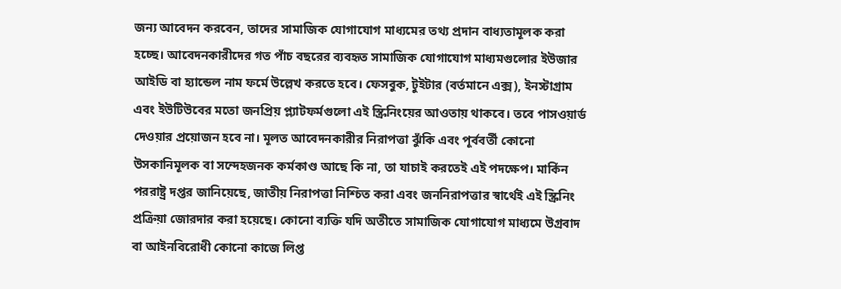জন্য আবেদন করবেন, তাদের সামাজিক যোগাযোগ মাধ্যমের তথ্য প্রদান বাধ্যতামূলক করা হচ্ছে। আবেদনকারীদের গত পাঁচ বছরের ব্যবহৃত সামাজিক যোগাযোগ মাধ্যমগুলোর ইউজার আইডি বা হ্যান্ডেল নাম ফর্মে উল্লেখ করতে হবে। ফেসবুক, টুইটার (বর্তমানে এক্স), ইনস্টাগ্রাম এবং ইউটিউবের মতো জনপ্রিয় প্ল্যাটফর্মগুলো এই স্ক্রিনিংয়ের আওতায় থাকবে। তবে পাসওয়ার্ড দেওয়ার প্রয়োজন হবে না। মূলত আবেদনকারীর নিরাপত্তা ঝুঁকি এবং পূর্ববর্তী কোনো উসকানিমূলক বা সন্দেহজনক কর্মকাণ্ড আছে কি না, তা যাচাই করতেই এই পদক্ষেপ। মার্কিন পররাষ্ট্র দপ্তর জানিয়েছে, জাতীয় নিরাপত্তা নিশ্চিত করা এবং জননিরাপত্তার স্বার্থেই এই স্ক্রিনিং প্রক্রিয়া জোরদার করা হয়েছে। কোনো ব্যক্তি যদি অতীতে সামাজিক যোগাযোগ মাধ্যমে উগ্রবাদ বা আইনবিরোধী কোনো কাজে লিপ্ত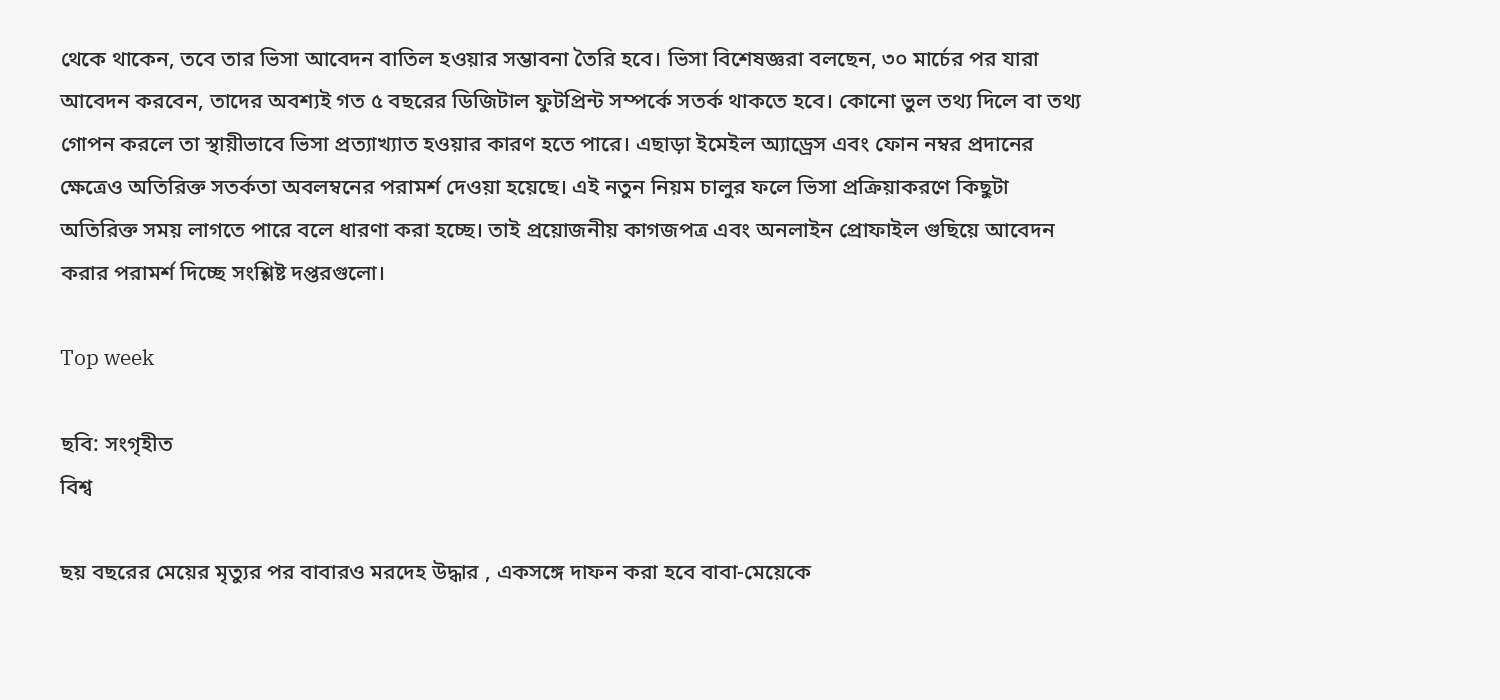থেকে থাকেন, তবে তার ভিসা আবেদন বাতিল হওয়ার সম্ভাবনা তৈরি হবে। ভিসা বিশেষজ্ঞরা বলছেন, ৩০ মার্চের পর যারা আবেদন করবেন, তাদের অবশ্যই গত ৫ বছরের ডিজিটাল ফুটপ্রিন্ট সম্পর্কে সতর্ক থাকতে হবে। কোনো ভুল তথ্য দিলে বা তথ্য গোপন করলে তা স্থায়ীভাবে ভিসা প্রত্যাখ্যাত হওয়ার কারণ হতে পারে। এছাড়া ইমেইল অ্যাড্রেস এবং ফোন নম্বর প্রদানের ক্ষেত্রেও অতিরিক্ত সতর্কতা অবলম্বনের পরামর্শ দেওয়া হয়েছে। এই নতুন নিয়ম চালুর ফলে ভিসা প্রক্রিয়াকরণে কিছুটা অতিরিক্ত সময় লাগতে পারে বলে ধারণা করা হচ্ছে। তাই প্রয়োজনীয় কাগজপত্র এবং অনলাইন প্রোফাইল গুছিয়ে আবেদন করার পরামর্শ দিচ্ছে সংশ্লিষ্ট দপ্তরগুলো।

Top week

ছবি: সংগৃহীত
বিশ্ব

ছয় বছরের মেয়ের মৃত্যুর পর বাবারও মরদেহ উদ্ধার , একসঙ্গে দাফন করা হবে বাবা-মেয়েকে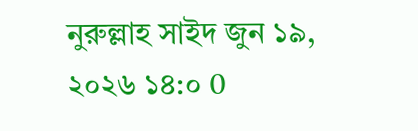নুরুল্লাহ সাইদ জুন ১৯, ২০২৬ ১৪:০ 0